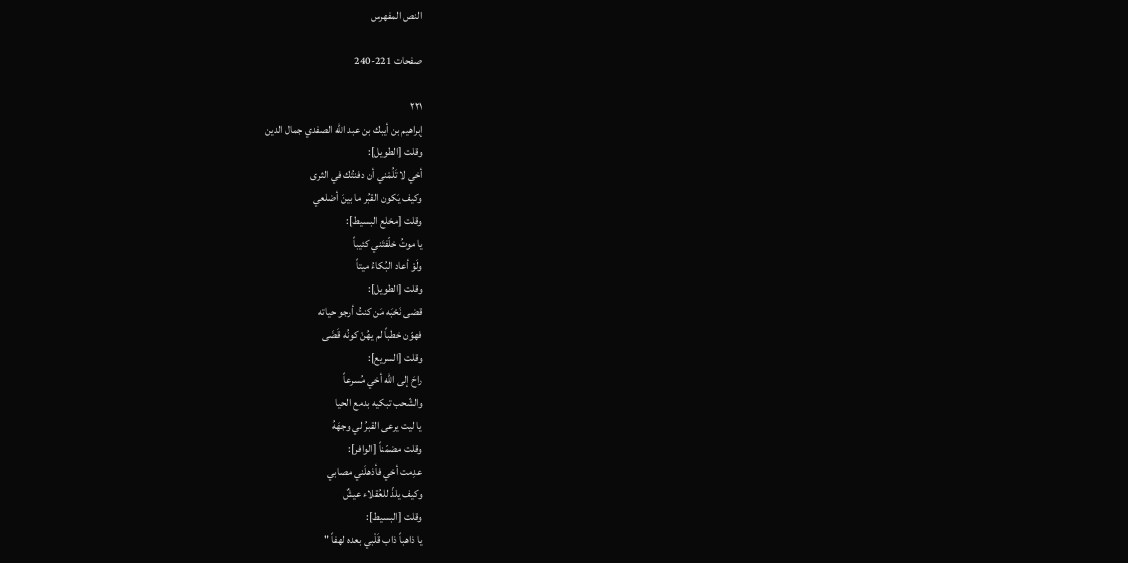النص المفهرس

صفحات 221-240

٢٢١
إبراهيم بن أيبك بن عبد الله الصفدي جمال الدين
وقلت [الطويل]:
أخي لا تَلُمْني أن دفنتُك في الثرى
وكيف يَكون القبُر ما بينَ أضلعي
وقلت [مخلع البسيط]:
يا موتُ خلّفتَني كئيباً
ولَوْ أعاد البُكاءُ ميتاً
وقلت [الطويل]:
قضى نَحْبَه مَن كنتُ أرجو حياته
فهوّن خطباً لم يهُنْ كونُه قَضَى
وقلت [السريع]:
راحَ إلى الله أخي مُسرعاً
والشّحب تبكيه بدمع الحيا
يا ليت يرعى القبرُ لي وجهَهُ
وقلت مضمّناً [الوافر]:
عدِمت أخي فأذهلَني مصابي
وكيف يلذّ للعُقلاء عيشٌ
وقلت [البسيط]:
يا ذاهباً ذاب قَلْبي بعده لهفاً "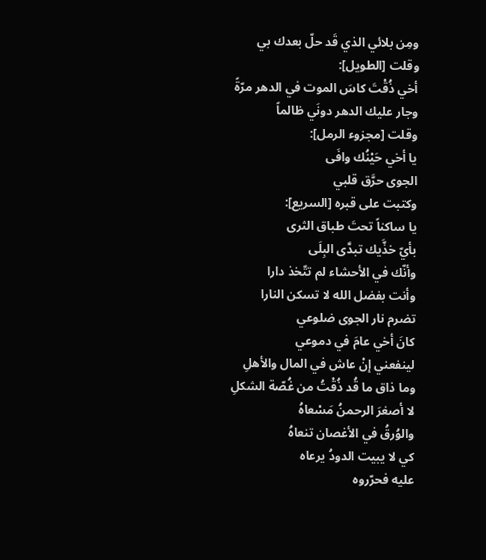ومِن بلائي الذي قَد حلّ بعدك بي
وقلت [الطويل]:
أخي ذُقْتَ كاسَ الموت في الدهر مرّةً
وجار عليك الدهر دونَي ظالماً
وقلت [مجزوء الرمل]:
يا أخي حَيْنُك وافَى
الجوى حرَّق قلبي
وكتبت على قبره [السريع]:
يا ساكناً تحتَ طباق الثرى
بأيّ خذَّيك تبدَّى البِلَى
وأنّك في الأحشاء لم تتّخذ دارا
وأنت بفضل الله لا تسكن النارا
تضرم نار الجوى ضلوعي
كانَ أخي عامَ في دموعي
لينفعني إنْ عاش في المال والأهلِ
وما ذاق ما قُد ذُقْتُ من غُصّة الشكلِ
لا أصغرَ الرحمنُ مَسْعاهُ
والوُرقُ في الأغصان تنعاهُ
كي لا يبيت الدودُ يرعاه
عليه فحرّروه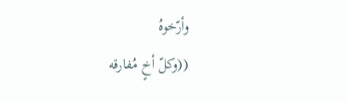وأرّخوهُ
((وكلّ أخٍ مُفارقه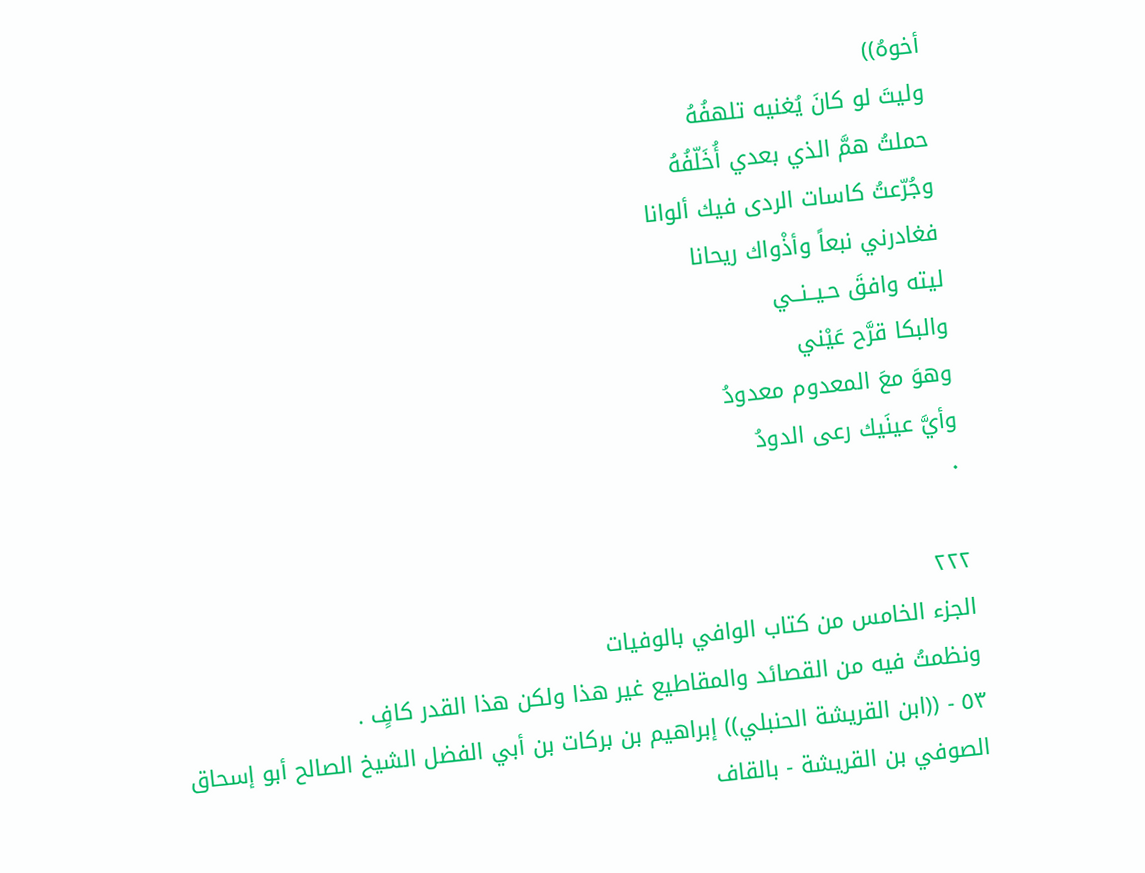أخوهُ))
وليتَ لو كانَ يُغنيه تلهفُهُ
حملتُ همَّ الذي بعدي أُخَلّفُهُ
وجُرّعتُ كاسات الردى فيك ألوانا
فغادرني نبعاً وأذْواك ريحانا
ليته وافقَ حـيــنــي
والبكا قرَّح عَيْني
وهوَ معَ المعدوم معدودُ
وأيَّ عينَيك رعى الدودُ
٠

٢٢٢
الجزء الخامس من كتاب الوافي بالوفيات
ونظمتُ فيه من القصائد والمقاطيع غير هذا ولكن هذا القدر كافٍ .
٥٣ - ((ابن القريشة الحنبلي)) إبراهيم بن بركات بن أبي الفضل الشيخ الصالح أبو إسحاق
الصوفي بن القريشة - بالقاف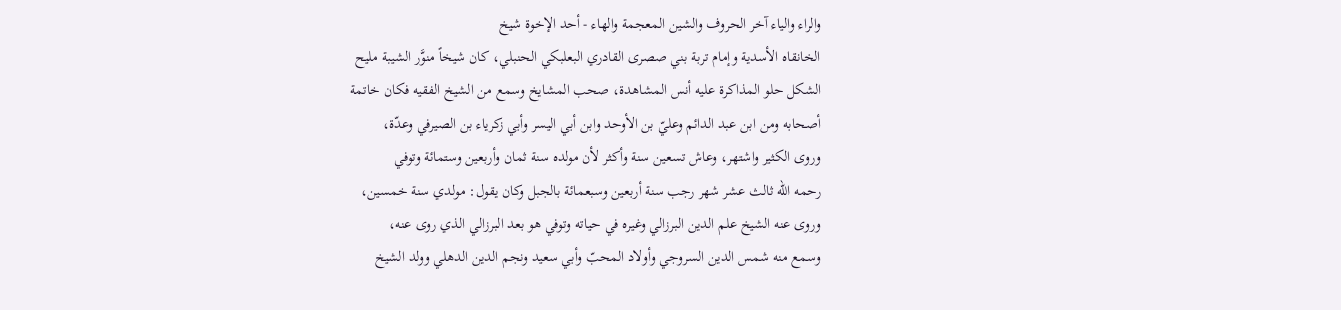والراء والياء آخر الحروف والشين المعجمة والهاء - أحد الإخوة شيخ
الخانقاه الأسدية وإمام تربة بني صصرى القادري البعلبكي الحنبلي، كان شيخاً منوَّر الشيبة مليح
الشكل حلو المذاكرة عليه أنس المشاهدة، صحب المشايخ وسمع من الشيخ الفقيه فكان خاتمة
أصحابه ومن ابن عبد الدائم وعليّ بن الأوحد وابن أبي اليسر وأبي زكرياء بن الصيرفي وعدّة،
وروى الكثير واشتهر، وعاش تسعين سنة وأكثر لأن مولده سنة ثمان وأربعين وستمائة وتوفي
رحمه الله ثالث عشر شهر رجب سنة أربعين وسبعمائة بالجبل وكان يقول: مولدي سنة خمسين،
وروى عنه الشيخ علم الدين البرزالي وغيره في حياته وتوفي هو بعد البرزالي الذي روى عنه،
وسمع منه شمس الدين السروجي وأولاد المحبّ وأبي سعيد ونجم الدين الدهلي وولد الشيخ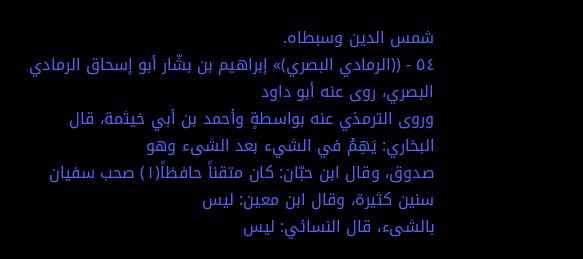شمس الدين وسبطاه.
٥٤ - ((الرمادي البصري)» إبراهيم بن بشّار أبو إسحاق الرمادي البصري، روى عنه أبو داود
وروى الترمذي عنه بواسطةٍ وأحمد بن أبي خيثمة، قال البخاري: يَهِمُ في الشيء بعد الشىء وهو
صدوق، وقال ابن حبّان: كان متقناً حافظاً(١) صحب سفيان سنين كثيرة، وقال ابن معين: ليس
بالشىء، قال النسائي: ليس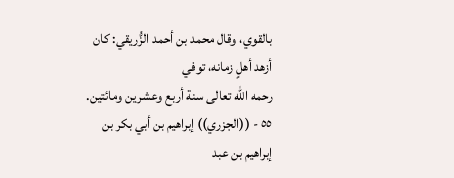بالقوي، وقال محمد بن أحمد الزُّريقي: كان أزهد أهلٍ زمانه، توفي
رحمه الله تعالى سنة أربع وعشرين ومائتين.
٥٥ - ((الجزري)) إبراهيم بن أبي بكر بن إبراهيم بن عبد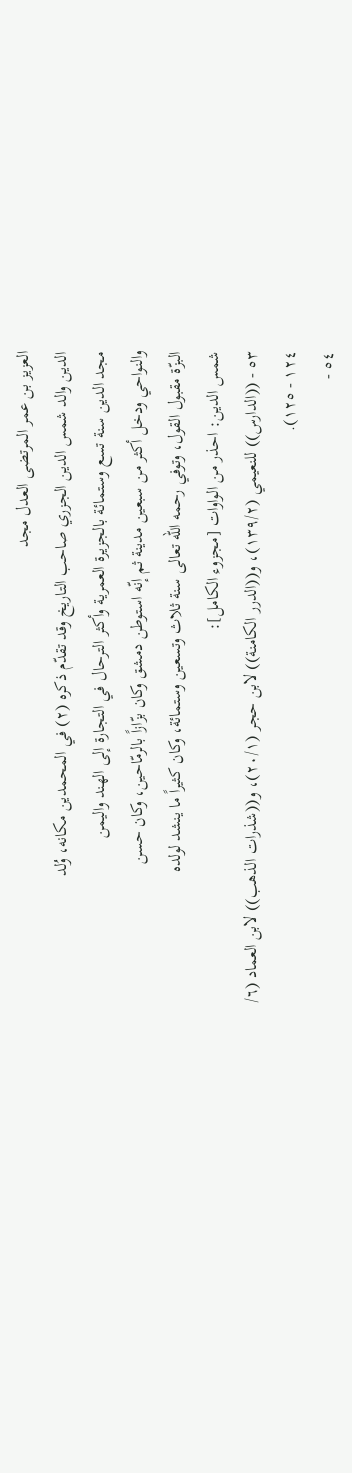العزيز بن عمر المرتضى العدل مجد
الدين والد شمس الدين الجزري صاحب التاريخ وقد تقدّم ذكره (٢) في المحمدين مكانه، وُلد
مجد الدين سنة تسع وستمائة بالجزيرة العمرية وأكثر الترحال في التجارة إلى الهند واليمن
والنواحي ودخل أكثر من سبعين مدينة ثم إنّه استوطن دمشق وكان بزّازاً بالرمّاحين، وكان حسن
البزّة مقبول القول، وتوفي رحمه الله تعالى سنة ثلاث وتسعين وستمائة، وكان كثيراً ما ينشد لولده
شمس الدين: احذر من الواوات [مجزوء الكامل]:
٥٣ - ((الدارس)) للنعيمي (١٣٩/٢)، و((الدرر الكامنة)) لابن حجر (٢٠/١)، و((شذرات الذهب)) لابن العماد (٦/
١٢٤ - ١٢٥).
٥٤ -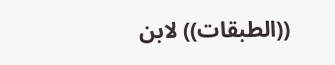((الطبقات)) لابن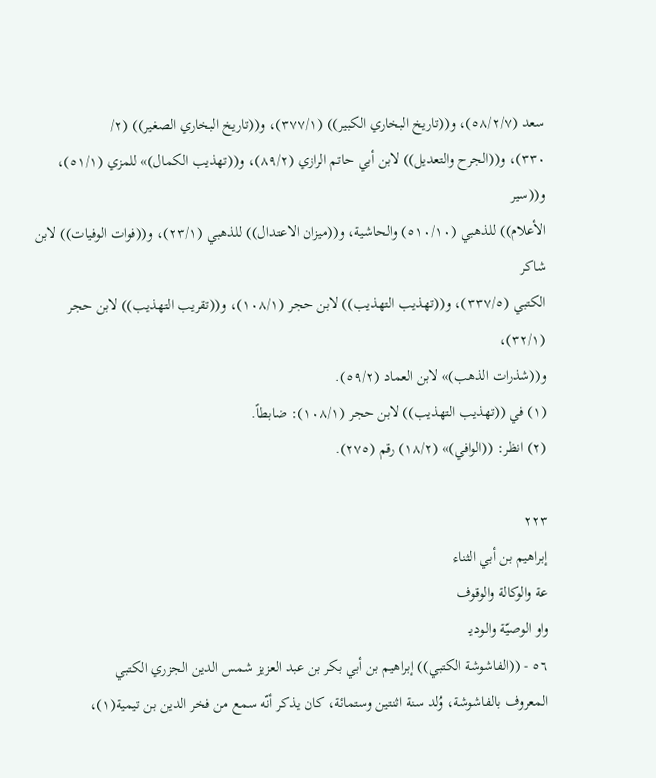سعد (٥٨/٢/٧)، و((تاريخ البخاري الكبير)) (٣٧٧/١)، و((تاريخ البخاري الصغير)) (٢/
٣٣٠)، و((الجرح والتعديل)) لابن أبي حاتم الرازي (٨٩/٢)، و((تهذيب الكمال)» للمزي (٥١/١)، و((سير
الأعلام)) للذهبي (٥١٠/١٠) والحاشية، و((ميزان الاعتدال)) للذهبي (٢٣/١)، و((فوات الوفيات)) لابن شاكر
الكتبي (٣٣٧/٥)، و((تهذيب التهذيب)) لابن حجر (١٠٨/١)، و((تقريب التهذيب)) لابن حجر (٣٢/١)،
و((شذرات الذهب)» لابن العماد (٥٩/٢).
(١) في ((تهذيب التهذيب)) لابن حجر (١٠٨/١): ضابطاً.
(٢) انظر: ((الوافي)» (١٨/٢) رقم (٢٧٥).

٢٢٣
إبراهيم بن أبي الثناء
عة والوكالة والوقوف
واو الوصيّة والـوديـ
٥٦ - ((الفاشوشة الكتبي)) إبراهيم بن أبي بكر بن عبد العزيز شمس الدين الجزري الكتبي
المعروف بالفاشوشة، وُلد سنة اثنتين وستمائة، كان يذكر أنّه سمع من فخر الدين بن تيمية(١)،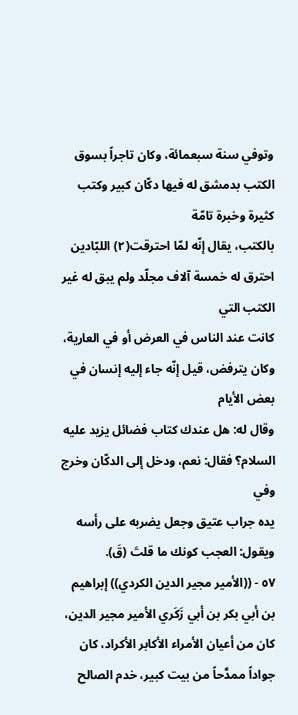وتوفي سنة سبعمائة، وكان تاجراً بسوق الكتب بدمشق له فيها دكّان كبير وكتب كثيرة وخبرة تامّة
بالكتب، يقال إنّه لمّا احترقت(٢) اللبّادين احترق له خمسة آلاف مجلّد ولم يبق له غير الكتب التي
كانت عند الناس في العرض أو في العارية، وكان يترفض، قيل إنّه جاء إليه إنسان في بعض الأيام
وقال له: هل عندك كتاب فضائل يزيد عليه السلام؟ فقال: نعم، ودخل إلى الدكّان وخرج وفي
يده جراب عتيق وجعل يضربه على رأسه ويقول: العجب كونك ما قلتَ (قَ).
٥٧ - ((الأمير مجير الدين الكردي)) إبراهيم بن أبي بكر بن أبي زَكَري الأمير مجير الدين،
كان من أعيان الأمراء الأكابر الأكراد، كان جواداً ممدَّحاً من بيت كبير، خدم الصالح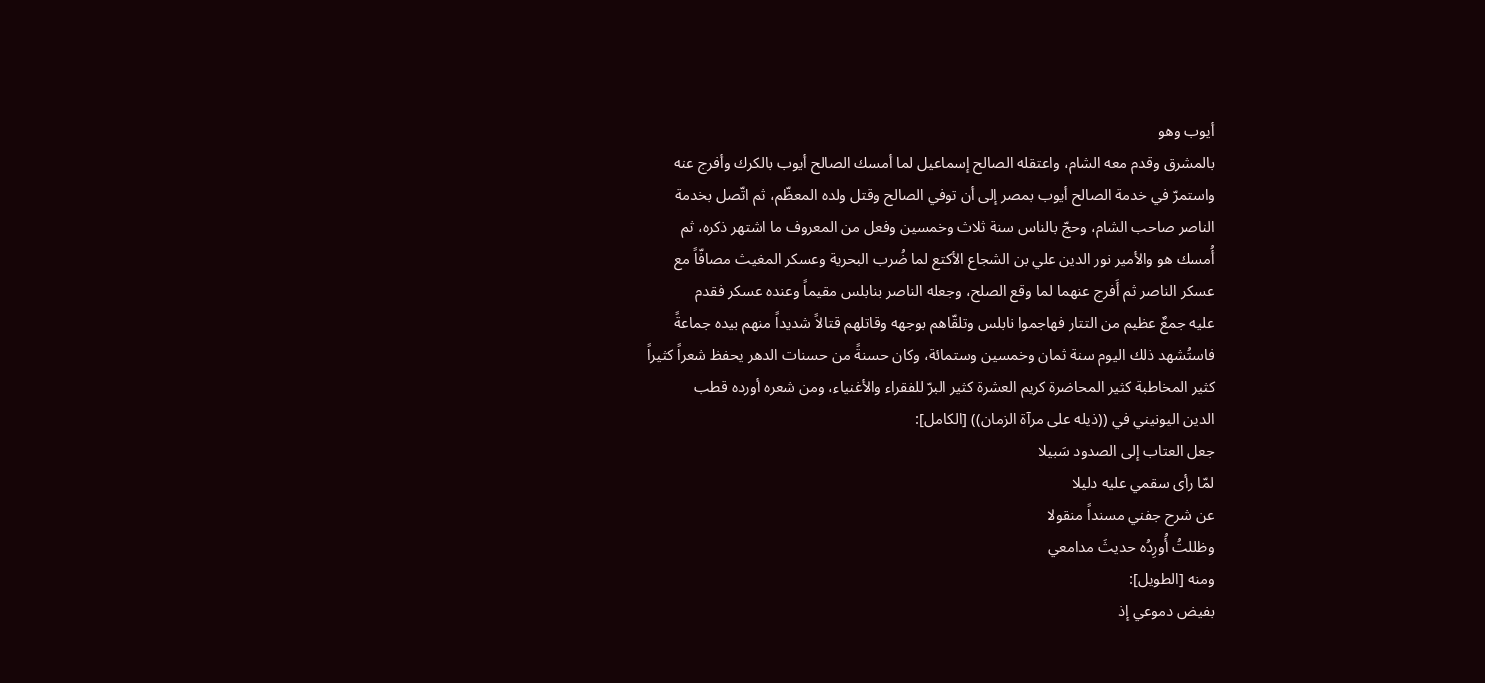أيوب وهو
بالمشرق وقدم معه الشام، واعتقله الصالح إسماعيل لما أمسك الصالح أيوب بالكرك وأفرج عنه
واستمرّ في خدمة الصالح أيوب بمصر إلى أن توفي الصالح وقتل ولده المعظّم، ثم اتّصل بخدمة
الناصر صاحب الشام، وحجّ بالناس سنة ثلاث وخمسين وفعل من المعروف ما اشتهر ذكره، ثم
أُمسك هو والأمير نور الدين علي بن الشجاع الأكتع لما ضُرب البحرية وعسكر المغيث مصافّاً مع
عسكر الناصر ثم أَفرج عنهما لما وقع الصلح، وجعله الناصر بنابلس مقيماً وعنده عسكر فقدم
عليه جمعٌ عظيم من التتار فهاجموا نابلس وتلقّاهم بوجهه وقاتلهم قتالاً شديداً منهم بيده جماعةً
فاستُشهد ذلك اليوم سنة ثمان وخمسين وستمائة، وكان حسنةً من حسنات الدهر يحفظ شعراً كثيراً
كثير المخاطبة كثير المحاضرة كريم العشرة كثير البرّ للفقراء والأغنياء، ومن شعره أورده قطب
الدين اليونيني في ((ذيله على مرآة الزمان)) [الكامل]:
جعل العتاب إلى الصدود سَبيلا
لمّا رأى سقمي عليه دليلا
عن شرح جفني مسنداً منقولا
وظللتُ أُورِدُه حديثَ مدامعي
ومنه [الطويل]:
بفيض دموعي إذ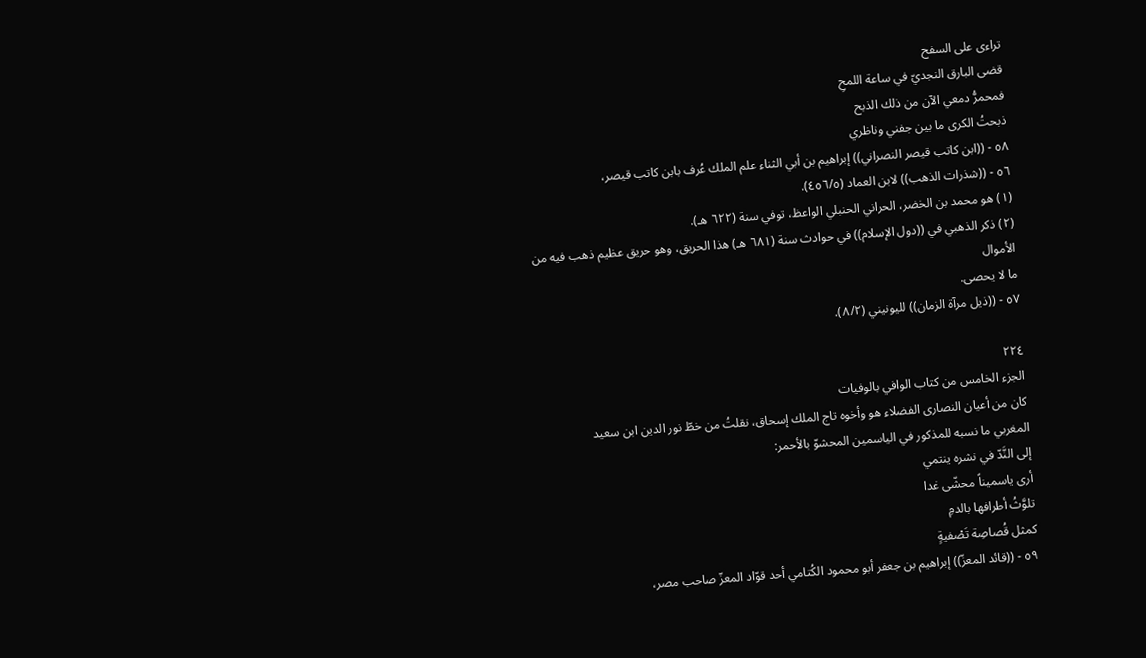تراءى على السفح
قضى البارق النجديّ في ساعة اللمحِ
فمحمرُّ دمعي الآن من ذلك الذبح
ذبحتُ الكرى ما بين جفني وناظري
٥٨ - ((ابن كاتب قيصر النصراني)) إبراهيم بن أبي الثناء علم الملك عُرف بابن كاتب قيصر،
٥٦ - ((شذرات الذهب)) لابن العماد (٤٥٦/٥).
(١) هو محمد بن الخضر، الحراني الحنبلي الواعظ، توفي سنة (٦٢٢ هـ).
(٢) ذكر الذهبي في ((دول الإسلام)) في حوادث سنة (٦٨١ هـ) هذا الحريق، وهو حريق عظيم ذهب فيه من الأموال
ما لا يحصى.
٥٧ - ((ذيل مرآة الزمان)) لليونيني (٨/٢).

٢٢٤
الجزء الخامس من كتاب الوافي بالوفيات
كان من أعيان النصارى الفضلاء هو وأخوه تاج الملك إسحاق، نقلتُ من خطّ نور الدين ابن سعيد
المغربي ما نسبه للمذكور في الياسمين المحشوّ بالأحمر:
إلى النَّدّ في نشره ينتمي
أرى ياسميناً محشّى غدا
تلوَّثُ أطرافها بالدمِ
كمثل قُصاصِة تَصْفيةٍ
٥٩ - ((قائد المعزّ)) إبراهيم بن جعفر أبو محمود الكُتامي أحد قوّاد المعزّ صاحب مصر،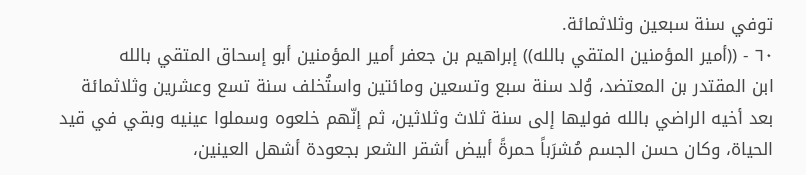توفي سنة سبعين وثلاثمائة.
٦٠ - ((أمير المؤمنين المتقي بالله)) إبراهيم بن جعفر أمير المؤمنين أبو إسحاق المتقي بالله
ابن المقتدر بن المعتضد، وُلد سنة سبع وتسعين ومائتين واستُخلف سنة تسع وعشرين وثلاثمائة
بعد أخيه الراضي بالله فوليها إلى سنة ثلاث وثلاثين، ثم إنّهم خلعوه وسملوا عينيه وبقي في قيد
الحياة، وكان حسن الجسم مُشرَباً حمرةً أبيض أشقر الشعر بجعودة أشهل العينين،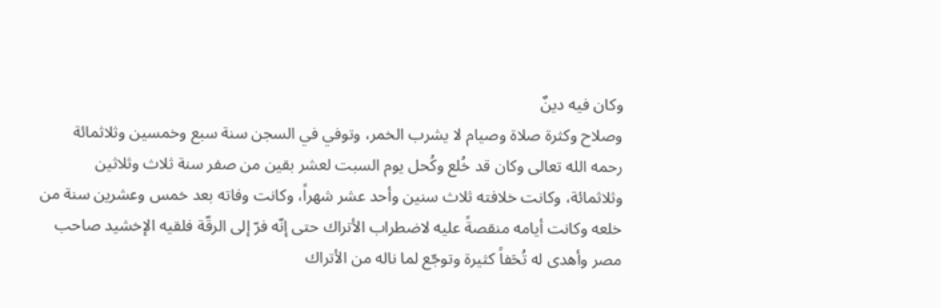وكان فيه دينٌ
وصلاح وكثرة صلاة وصيام لا يشرب الخمر، وتوفي في السجن سنة سبع وخمسين وثلاثمائة
رحمه الله تعالى وكان قد خُلع وكُحل يوم السبت لعشر بقين من صفر سنة ثلاث وثلاثين
وثلاثمائة، وكانت خلافته ثلاث سنين وأحد عشر شهراً، وكانت وفاته بعد خمس وعشرين سنة من
خلعه وكانت أيامه منقصةً عليه لاضطراب الأتراك حتى إنّه فرّ إلى الرقّة فلقيه الإخشيد صاحب
مصر وأهدى له تُحَفاً كثيرة وتوجّع لما ناله من الأتراك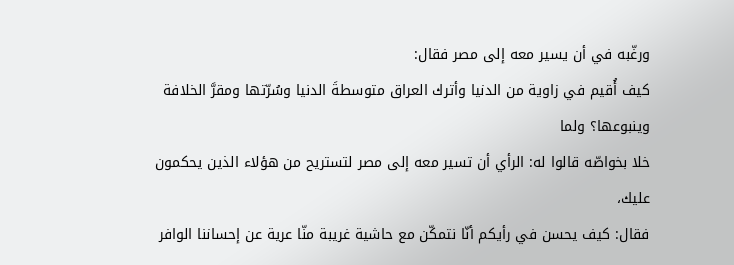ورغّبه في أن يسير معه إلى مصر فقال:
كيف أُقيم في زاوية من الدنيا وأترك العراق متوسطةَ الدنيا وسُرّتها ومقرَّ الخلافة وينبوعها؟ ولما
خلا بخواصّه قالوا له: الرأي أن تسير معه إلى مصر لتستريح من هؤلاء الذين يحكمون عليك،
فقال: كيف يحسن في رأيكم أنّا نتمكّن مع حاشية غريبة منّا عرية عن إحساننا الوافر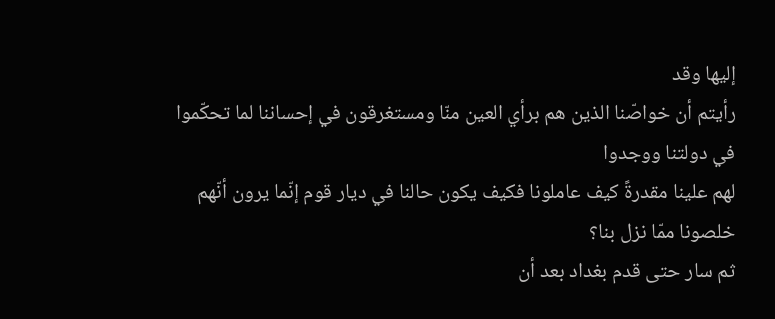إليها وقد
رأيتم أن خواصّنا الذين هم برأي العين منّا ومستغرقون في إحساننا لما تحكّموا في دولتنا ووجدوا
لهم علينا مقدرةً كيف عاملونا فكيف يكون حالنا في ديار قوم إنّما يرون أنّهم خلصونا ممّا نزل بنا؟
ثم سار حتى قدم بغداد بعد أن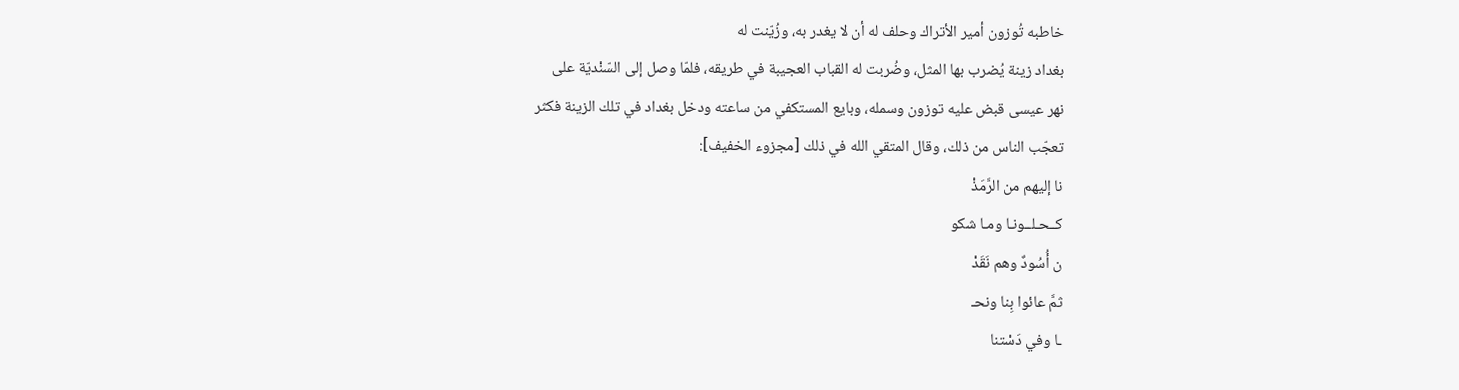خاطبه تُوزون أمير الأتراك وحلف له أن لا يغدر به، وزُيّنت له
بغداد زينة يُضرب بها المثل، وضُربت له القباب العجيبة في طريقه، فلمّا وصل إلى السّنْديّة على
نهر عيسى قبض عليه توزون وسمله، وبايع المستكفي من ساعته ودخل بغداد في تلك الزينة فكثر
تعجّب الناس من ذلك، وقال المتقي الله في ذلك [مجزوء الخفيف]:
نا إليهم من الرَّمَذْ
كــحـلــونـا ومـا شكو
ن أُسُودٌ وهم نَقَدْ
ثمَّ عائوا بِنا ونحـ
ـا وفي دَسْتنا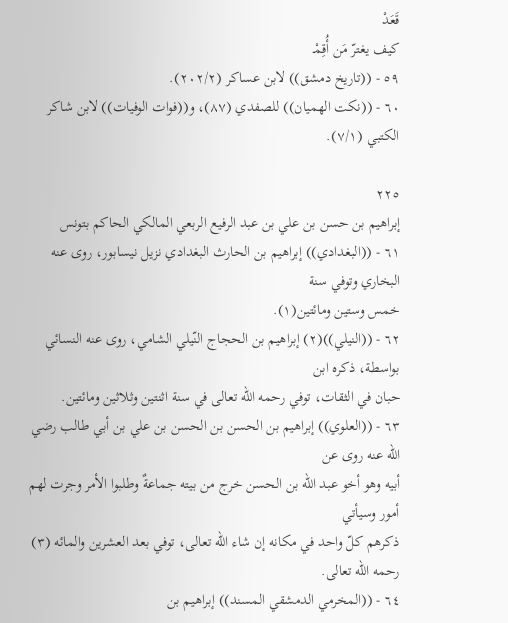قَعَدْ
كيف يغترّ مَن أُقِمْـ
٥٩ - ((تاريخ دمشق)) لابن عساكر (٢٠٢/٢).
٦٠ - ((نكت الهميان)) للصفدي (٨٧)، و((فوات الوفيات)) لابن شاكر الكتبي (٧/١).

٢٢٥
إبراهيم بن حسن بن علي بن عبد الرفيع الربعي المالكي الحاكم بتونس
٦١ - ((البغدادي)) إبراهيم بن الحارث البغدادي نزيل نيسابور، روى عنه البخاري وتوفي سنة
خمس وستين ومائتين(١).
٦٢ - ((النيلي))(٢) إبراهيم بن الحجاج النّيلي الشامي، روى عنه النسائي بواسطة، ذكره ابن
حبان في الثقات، توفي رحمه الله تعالى في سنة اثنتين وثلاثين ومائتين.
٦٣ - ((العلوي)) إبراهيم بن الحسن بن الحسن بن علي بن أبي طالب رضي الله عنه روى عن
أبيه وهو أخو عبد الله بن الحسن خرج من بيته جماعةٌ وطلبوا الأمر وجرت لهم أمور وسيأتي
ذكرهم كلّ واحد في مكانه إن شاء الله تعالى، توفي بعد العشرين والمائه (٣) رحمه الله تعالى.
٦٤ - ((المخرمي الدمشقي المسند)) إبراهيم بن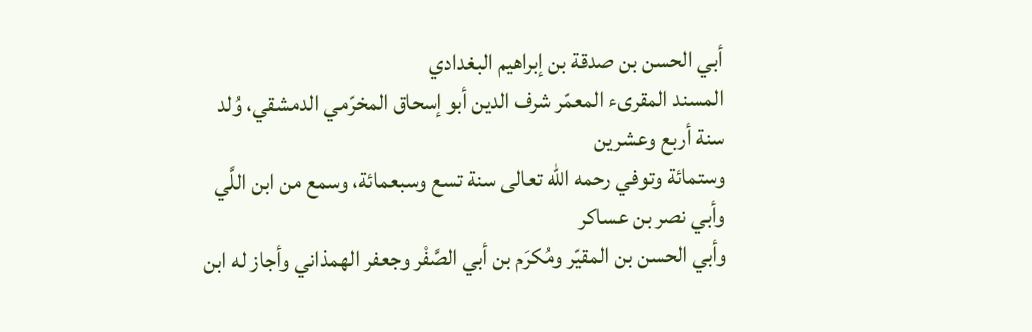أبي الحسن بن صدقة بن إبراهيم البغدادي
المسند المقرىء المعمّر شرف الدين أبو إسحاق المخرّمي الدمشقي، وُلد سنة أربع وعشرين
وستمائة وتوفي رحمه الله تعالى سنة تسع وسبعمائة، وسمع من ابن اللَّي وأبي نصر بن عساكر
وأبي الحسن بن المقيّر ومُكرَم بن أبي الصَّفْر وجعفر الهمذاني وأجاز له ابن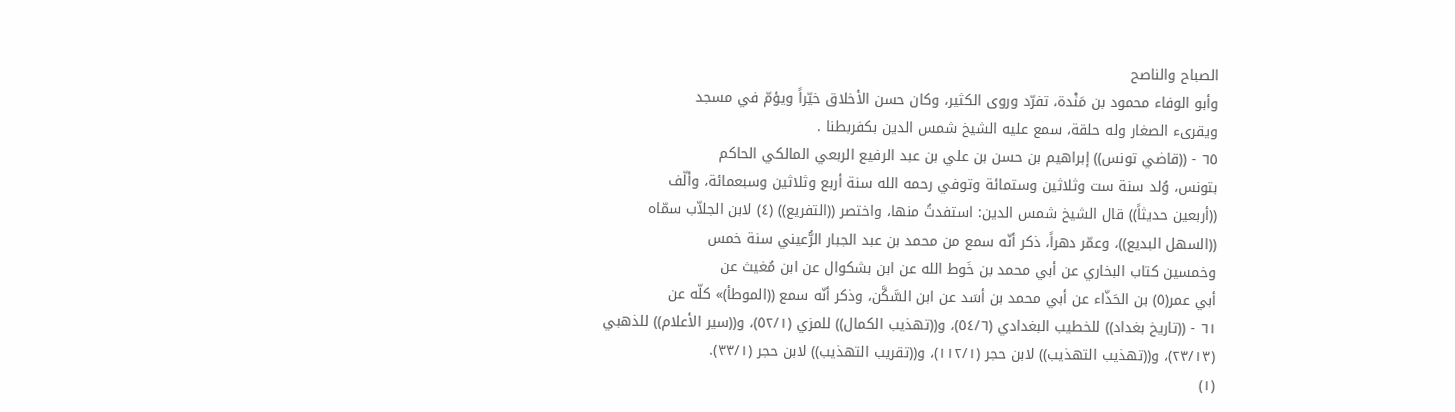الصباح والناصح
وأبو الوفاء محمود بن مَنْدة، تفرّد وروى الكثير، وكان حسن الأخلاق خيّراً ويؤمّ في مسجد
ويقرىء الصغار وله حلقة، سمع عليه الشيخ شمس الدين بكفربطنا .
٦٥ - ((قاضي تونس)) إبراهيم بن حسن بن علي بن عبد الرفيع الربعي المالكي الحاكم
بتونس، وُلد سنة ست وثلاثين وستمائة وتوفي رحمه الله سنة أربع وثلاثين وسبعمائة، وألّف
((أربعين حديثاً)) قال الشيخ شمس الدين: استفدتُ منها، واختصر ((التفريع)) (٤) لابن الجلاّب سمّاه
((السهل البديع))، وعمّر دهراً، ذكر أنّه سمع من محمد بن عبد الجبار الرُّعيني سنة خمس
وخمسين كتاب البخاري عن أبي محمد بن خَوط الله عن ابن بشكوال عن ابن مُغيث عن
أبي عمر(٥) بن الحَذّاء عن أبي محمد بن أسَد عن ابن السَّكَّن، وذكر أنّه سمع ((الموطأ)» كلّه عن
٦١ - ((تاريخ بغداد)) للخطيب البغدادي (٥٤/٦)، و((تهذيب الكمال)) للمزي (٥٢/١)، و((سير الأعلام)) للذهبي
(٢٣/١٣)، و((تهذيب التهذيب)) لابن حجر (١١٢/١)، و((تقريب التهذيب)) لابن حجر (٣٣/١).
(١)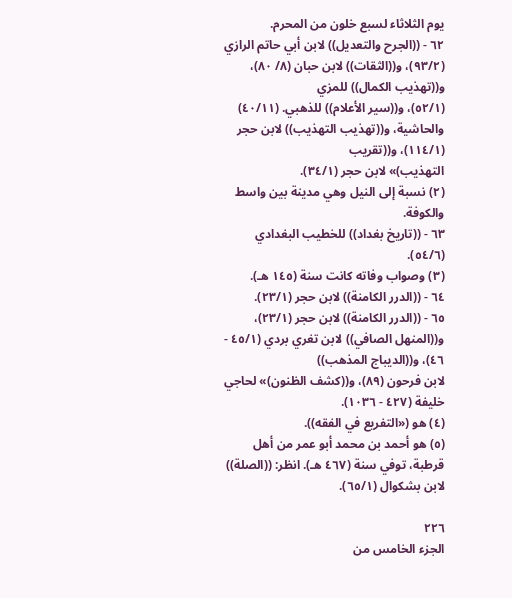يوم الثلاثاء لسبع خلون من المحرم.
٦٢ - ((الجرح والتعديل)) لابن أبي حاتم الرازي (٩٣/٢)، و((الثقات)) لابن حبان (٨/ ٨٠)، و((تهذيب الكمال)) للمزي
(٥٢/١)، و((سير الأعلام)) للذهبي. (٤٠/١١) والحاشية، و((تهذيب التهذيب)) لابن حجر (١١٤/١)، و((تقريب
التهذيب)» لابن حجر (٣٤/١).
(٢) نسبة إلى النيل وهي مدينة بين واسط والكوفة.
٦٣ - ((تاريخ بغداد)) للخطيب البغدادي (٥٤/٦).
(٣) وصواب وفاته كانت سنة (١٤٥ هـ).
٦٤ - ((الدرر الكامنة)) لابن حجر (٢٣/١).
٦٥ - ((الدرر الكامنة)) لابن حجر (٢٣/١)، و((المنهل الصافي)) لابن تغري بردي (٤٥/١ - ٤٦)، و((الديباج المذهب))
لابن فرحون (٨٩)، و((كشف الظنون)» لحاجي خليفة (٤٢٧ - ١٠٣٦).
(٤) هو («التفريع في الفقه)).
(٥) هو أحمد بن محمد أبو عمر من أهل قرطبة، توفي سنة (٤٦٧ هـ). انظر: ((الصلة)) لابن بشكوال (٦٥/١).

٢٢٦
الجزء الخامس من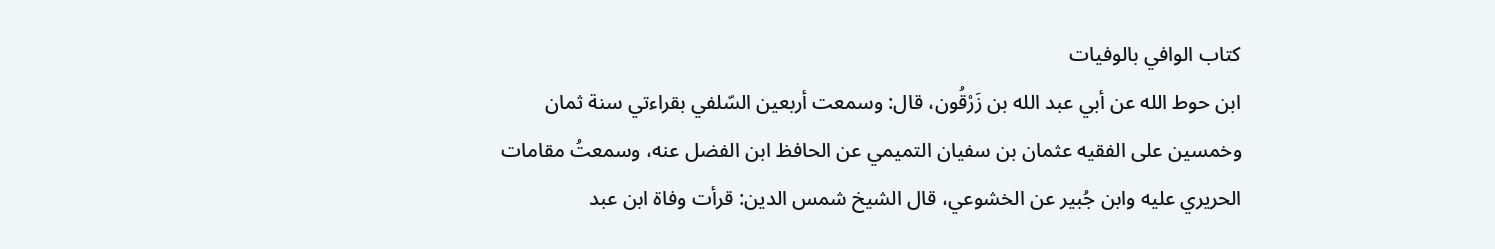كتاب الوافي بالوفيات
ابن حوط الله عن أبي عبد الله بن زَرْقُون، قال: وسمعت أربعين السّلفي بقراءتي سنة ثمان
وخمسين على الفقيه عثمان بن سفيان التميمي عن الحافظ ابن الفضل عنه، وسمعتُ مقامات
الحريري عليه وابن جُبير عن الخشوعي، قال الشيخ شمس الدين: قرأت وفاة ابن عبد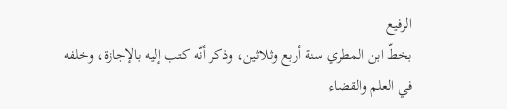الرفيع
بخطّ ابن المطري سنة أربع وثلاثين، وذكر أنّه كتب إليه بالإجازة، وخلفه في العلم والقضاء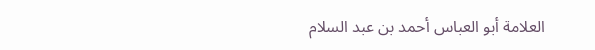العلامة أبو العباس أحمد بن عبد السلام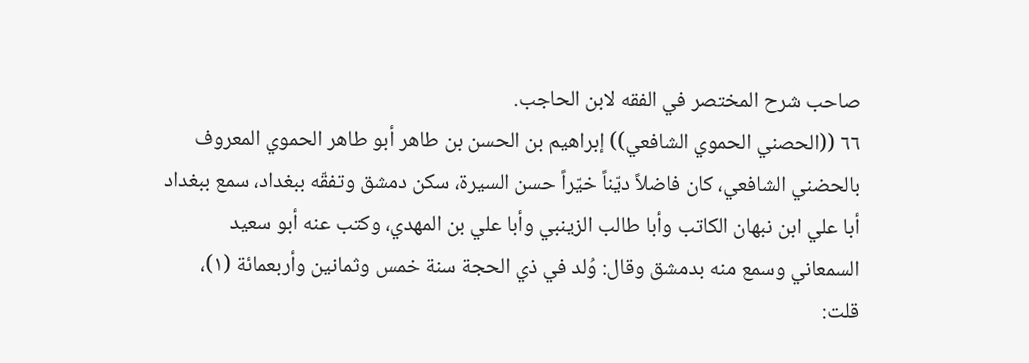صاحب شرح المختصر في الفقه لابن الحاجب.
٦٦ ((الحصني الحموي الشافعي)) إبراهيم بن الحسن بن طاهر أبو طاهر الحموي المعروف
بالحضني الشافعي، كان فاضلاً ديّناً خيّراً حسن السيرة، سكن دمشق وتفقّه ببغداد، سمع ببغداد
أبا علي ابن نبهان الكاتب وأبا طالب الزينبي وأبا علي بن المهدي، وكتب عنه أبو سعيد
السمعاني وسمع منه بدمشق وقال: وُلد في ذي الحجة سنة خمس وثمانين وأربعمائة (١)،
قلت: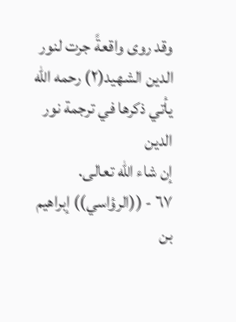وقد روى واقعةً جرت لنور الدين الشهيد(٢) رحمه الله يأتي ذكرها في ترجمة نور الدين
إن شاء الله تعالى.
٦٧ - ((الرؤاسي)) إبراهيم بن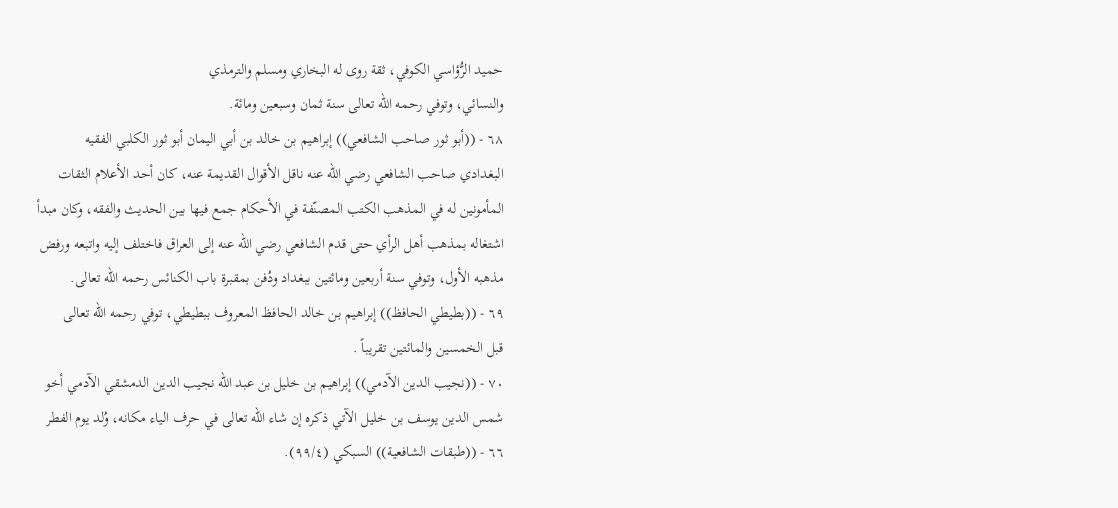حميد الرُّؤاسي الكوفي، ثقة روى له البخاري ومسلم والترمذي
والنسائي، وتوفي رحمه الله تعالى سنة ثمان وسبعين ومائة.
٦٨ - ((أبو ثور صاحب الشافعي)) إبراهيم بن خالد بن أبي اليمان أبو ثور الكلبي الفقيه
البغدادي صاحب الشافعي رضي الله عنه ناقل الأقوال القديمة عنه، كان أحد الأعلام الثقات
المأمونين له في المذهب الكتب المصنّفة في الأحكام جمع فيها بين الحديث والفقه، وكان مبدأ
اشتغاله بمذهب أهل الرأي حتى قدم الشافعي رضي الله عنه إلى العراق فاختلف إليه واتبعه ورفض
مذهبه الأول، وتوفي سنة أربعين ومائتين ببغداد ودُفن بمقبرة باب الكنائس رحمه الله تعالى.
٦٩ - ((بطيطي الحافظ)) إبراهيم بن خالد الحافظ المعروف ببطيطي، توفي رحمه الله تعالى
قبل الخمسين والمائتين تقريباً .
٧٠ - ((نجيب الدين الآدمي)) إبراهيم بن خليل بن عبد الله نجيب الدين الدمشقي الآدمي أخو
شمس الدين يوسف بن خليل الآتي ذكره إن شاء الله تعالى في حرف الياء مكانه، وُلد يوم الفطر
٦٦ - ((طبقات الشافعية)) السبكي (٩٩/٤).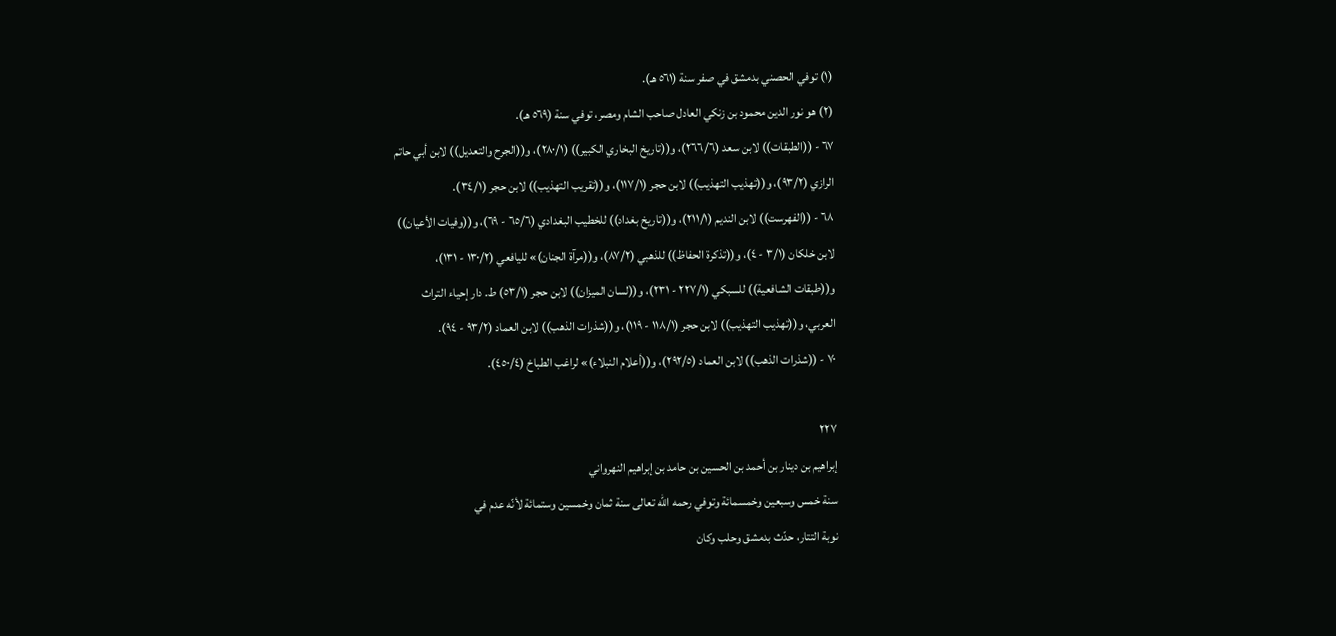(١) توفي الحصني بدمشق في صفر سنة (٥٦١ هـ).
(٢) هو نور الدين محمود بن زنكي العادل صاحب الشام ومصر، توفي سنة (٥٦٩ هـ).
٦٧ - ((الطبقات)) لابن سعد (٢٦٦/٦)، و((تاريخ البخاري الكبير)) (٢٨٠/١)، و((الجرح والتعديل)) لابن أبي حاتم
الرازي (٩٣/٢)، و((تهذيب التهذيب)) لابن حجر (١١٧/١)، و((تقريب التهذيب)) لابن حجر (٣٤/١).
٦٨ - ((الفهرست)) لابن النديم (٢١١/١)، و((تاريخ بغداد)) للخطيب البغدادي (٦٥/٦ - ٦٩)، و((وفيات الأعيان))
لابن خلكان (٣/١ - ٤)، و((تذكرة الحفاظ)) للذهبي (٨٧/٢)، و((مرآة الجنان)» لليافعي (١٣٠/٢ - ١٣١)،
و((طبقات الشافعية)) للسبكي (٢٢٧/١ - ٢٣١)، و((لسان الميزان)) لابن حجر (٥٣/١) ط. دار إحياء التراث
العربي، و((تهذيب التهذيب)) لابن حجر (١١٨/١ - ١١٩)، و((شذرات الذهب)) لابن العماد (٩٣/٢ - ٩٤).
٧٠ - ((شذرات الذهب)) لابن العماد (٢٩٢/٥)، و((أعلام النبلاء)» لراغب الطباخ (٤٥٠/٤).

٢٢٧
إبراهيم بن دينار بن أحمد بن الحسين بن حامد بن إبراهيم النهرواني
سنة خمس وسبعين وخمسمائة وتوفي رحمه الله تعالى سنة ثمان وخمسين وستمائة لأنّه عدم في
نوبة التتار، حدّث بدمشق وحلب وكان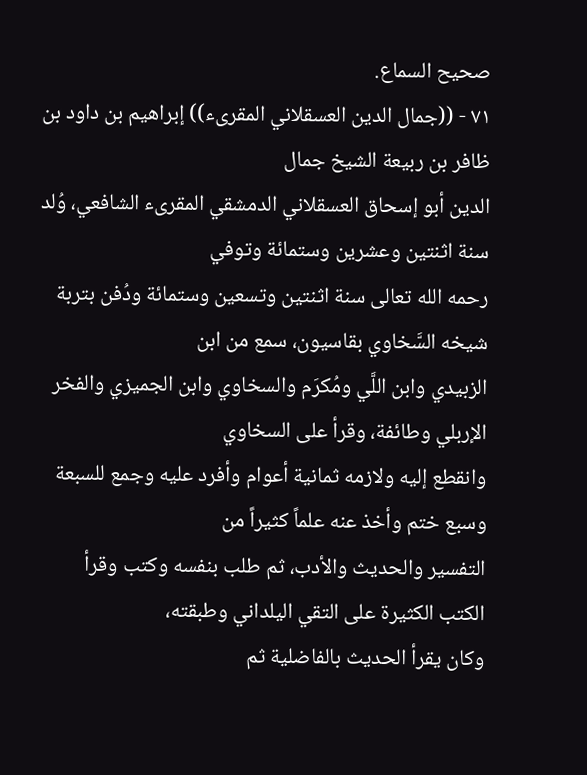صحيح السماع.
٧١ - ((جمال الدين العسقلاني المقرىء)) إبراهيم بن داود بن ظافر بن ربيعة الشيخ جمال
الدين أبو إسحاق العسقلاني الدمشقي المقرىء الشافعي، وُلد سنة اثنتين وعشرين وستمائة وتوفي
رحمه الله تعالى سنة اثنتين وتسعين وستمائة ودُفن بتربة شيخه السَّخاوي بقاسيون، سمع من ابن
الزبيدي وابن اللَّي ومُكرَم والسخاوي وابن الجميزي والفخر الإربلي وطائفة، وقرأ على السخاوي
وانقطع إليه ولازمه ثمانية أعوام وأفرد عليه وجمع للسبعة وسبع ختم وأخذ عنه علماً كثيراً من
التفسير والحديث والأدب، ثم طلب بنفسه وكتب وقرأ الكتب الكثيرة على التقي اليلداني وطبقته،
وكان يقرأ الحديث بالفاضلية ثم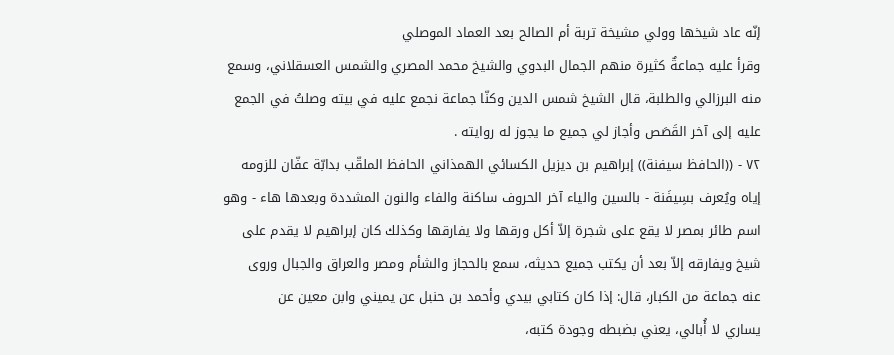إنّه عاد شيخها وولي مشيخة تربة أم الصالح بعد العماد الموصلي
وقرأ عليه جماعةٌ كثيرة منهم الجمال البدوي والشيخ محمد المصري والشمس العسقلاني، وسمع
منه البرزالي والطلبة، قال الشيخ شمس الدين وكنّا جماعة نجمع عليه في بيته وصلتُ في الجمع
عليه إلى آخر القَصَص وأجاز لي جميع ما يجوز له روايته .
٧٢ - ((الحافظ سيفنة)) إبراهيم بن ديزيل الكسائي الهمذاني الحافظ الملقّب بدابّة عفّان للزومه
إياه ويُعرف بسِيفَنة - بالسين والياء آخر الحروف ساكنة والفاء والنون المشددة وبعدها هاء - وهو
اسم طائر بمصر لا يقع على شجرة إلاّ أكل ورقها ولا يفارقها وكذلك كان إبراهيم لا يقدم على
شيخ ويفارقه إلاّ بعد أن يكتب جميع حديثه، سمع بالحجاز والشأم ومصر والعراق والجبال وروى
عنه جماعة من الكبار، قال: إذا كان كتابي بيدي وأحمد بن حنبل عن يميني وابن معين عن
يساري لا أُبالي، يعني بضبطه وجودة كتبه،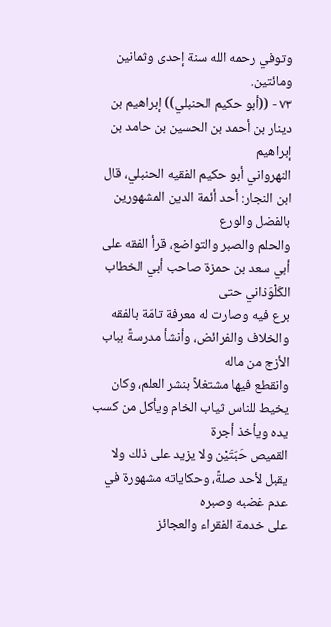وتوفي رحمه الله سنة إحدى وثمانين ومائتين.
٧٣ - ((أبو حكيم الحنبلي)) إبراهيم بن دينار بن أحمد بن الحسين بن حامد بن إبراهيم
النهرواني أبو حكيم الفقيه الحنبلي، قال ابن النجار: أحد أئمة الدين المشهورين بالفضل والورع
والحلم والصبر والتواضع، قرأ الفقه على أبي سعد بن حمزة صاحب أبي الخطاب الكَلْوَذاني حتى
برع فيه وصارت له معرفة تامّة بالفقه والخلاف والفرائض، وأنشأ مدرسةً بباب الأزج من ماله
وانقطع فيها مشتغلاً بنشر العلم، وكان يخيط للناس ثياب الخام ويأكل من كسب يده ويأخذ أجرة
القميص حَبّتَيْن ولا يزيد على ذلك ولا يقبل لأحد صلةً، وحكاياته مشهورة في عدم غضبه وصبره
على خدمة الفقراء والعجائز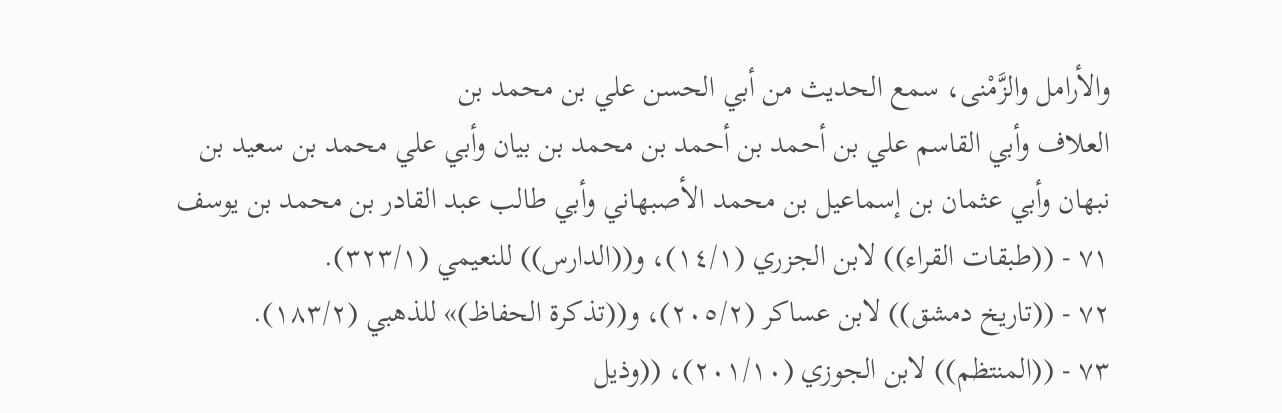والأرامل والزَّمْنى، سمع الحديث من أبي الحسن علي بن محمد بن
العلاف وأبي القاسم علي بن أحمد بن أحمد بن محمد بن بيان وأبي علي محمد بن سعيد بن
نبهان وأبي عثمان بن إسماعيل بن محمد الأصبهاني وأبي طالب عبد القادر بن محمد بن يوسف
٧١ - ((طبقات القراء)) لابن الجزري (١٤/١)، و((الدارس)) للنعيمي (٣٢٣/١).
٧٢ - ((تاريخ دمشق)) لابن عساكر (٢٠٥/٢)، و((تذكرة الحفاظ)» للذهبي (١٨٣/٢).
٧٣ - ((المنتظم)) لابن الجوزي (٢٠١/١٠)، ((وذيل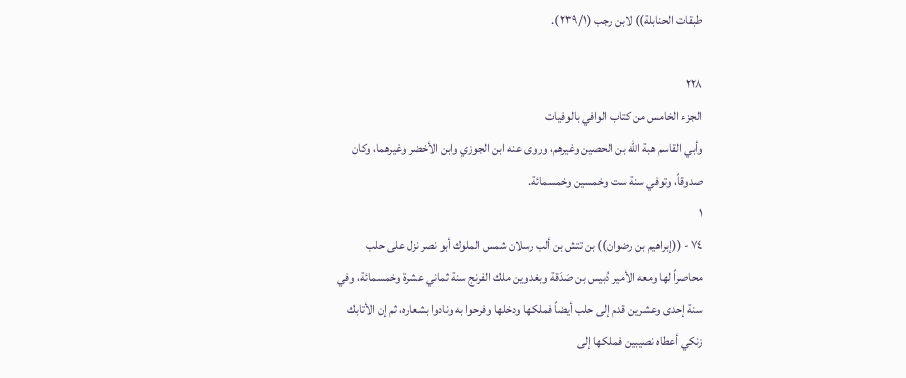طبقات الحنابلة)) لابن رجب (٢٣٩/١).

٢٢٨
الجزء الخامس من كتاب الوافي بالوفيات
وأبي القاسم هبة الله بن الحصين وغيرهم، وروى عنه ابن الجوزي وابن الأخضر وغيرهما، وكان
صدوقاً، وتوفي سنة ست وخمسين وخمسمائة.
١
٧٤ - ((إبراهيم بن رضوان)) بن تتش بن ألب رسلان شمس الملوك أبو نصر نزل على حلب
محاصراً لها ومعه الأمير دُبيس بن صَدَقة وبغدوين ملك الفرنج سنة ثماني عشرة وخمسمائة، وفي
سنة إحدى وعشرين قدم إلى حلب أيضاً فملكها ودخلها وفرحوا به ونادوا بشعاره، ثم إن الأتابك
زنكي أعطاه نصيبين فملكها إلى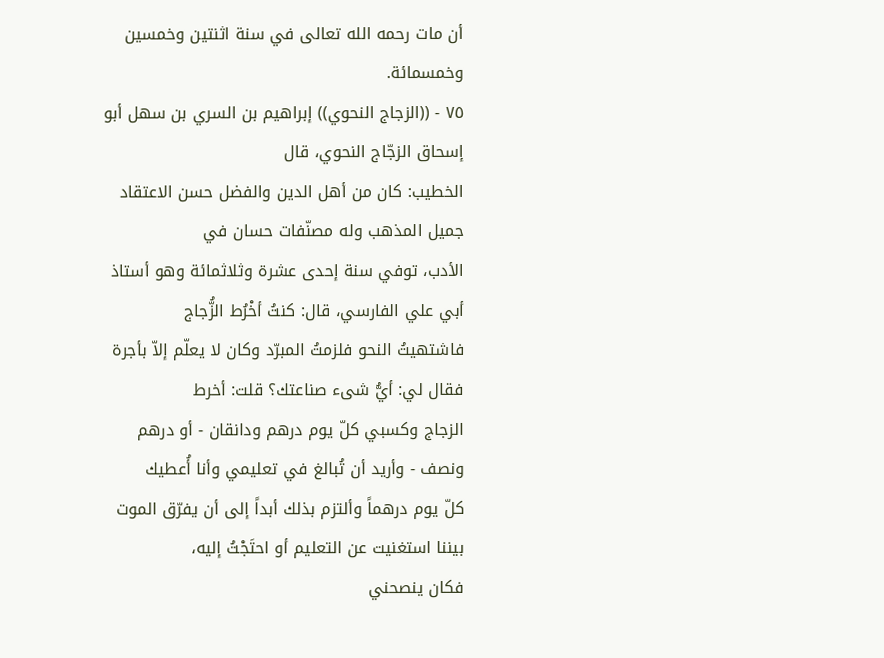أن مات رحمه الله تعالى في سنة اثنتين وخمسين وخمسمائة.
٧٥ - ((الزجاج النحوي)) إبراهيم بن السري بن سهل أبو إسحاق الزجّاج النحوي، قال
الخطيب: كان من أهل الدين والفضل حسن الاعتقاد جميل المذهب وله مصنّفات حسان في
الأدب، توفي سنة إحدى عشرة وثلاثمائة وهو أستاذ أبي علي الفارسي، قال: كنتُ أخْرُط الزُّجاج
فاشتهيتُ النحو فلزمتُ المبرّد وكان لا يعلّم إلاّ بأجرة فقال لي: أيُّ شىء صناعتك؟ قلت: أخرط
الزجاج وكسبي كلّ يوم درهم ودانقان - أو درهم ونصف - وأريد أن تُبالغ في تعليمي وأنا أُعطيك
كلّ يوم درهماً وألتزم بذلك أبداً إلى أن يفرّق الموت بيننا استغنيت عن التعليم أو احتَجْتُ إليه،
فكان ينصحني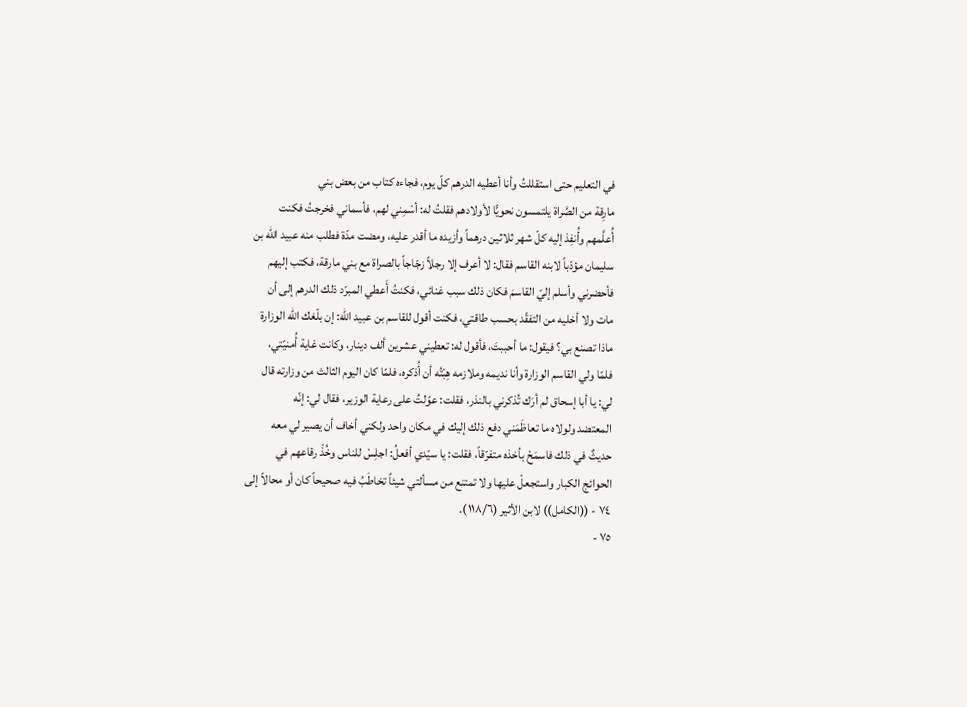في التعليم حتى استقللتُ وأنا أعطيه الدرهم كلّ يوم، فجاءه كتاب من بعض بني
مارِقة من الصَّراة يلتمسون نحويًّا لأولادهم فقلتُ له: أسْمِني لهم، فأسماني فخرجتُ فكنت
أُعلَّمهم وأُنفِذ إليه كلّ شهر ثلاثين درهماً وأزيده ما أقدر عليه، ومضت مدّة فطلب منه عبيد الله بن
سليمان مؤدّباً لابنه القاسم فقال: لا أعرف إلا رجلاً زجّاجاً بالصراة مع بني مارقة، فكتب إليهم
فأحضرني وأسلم إليّ القاسمَ فكان ذلك سبب غنائي، فكنتُ أَعطي المبرّد ذلك الدرهم إلى أن
مات ولا أخليه من التفقّد بحسب طاقتي، فكنت أقول للقاسم بن عبيد الله: إن بلّغك الله الوزارة
ماذا تصنع بي؟ فيقول: ما أحببتَ، فأقول له: تعطيني عشرين ألف دينار، وكانت غاية أُمنيّتي،
فلمّا ولي القاسم الوزارة وأنا نديمه وملازمه هِبْتُه أن أُذكره، فلمّا كان اليوم الثالث من وزارته قال
لي: يا أبا إسحاق لم أرَك تُذكرني بالنذر، فقلت: عوّلتُ على رعاية الوزير، فقال لي: إنّه
المعتضد ولولاه ما تعاظَمَني دفع ذلك إليك في مكان واحد ولكني أخاف أن يصير لي معه
حديثٌ في ذلك فاسمَحْ بأخذه متفرّقاً، فقلت: يا سيّدي أفعلُ: اجلِسْ للناس وخُذْ رقاعهم في
الحوائج الكبار واستجعلْ عليها ولا تمتنع من مسألتي شيئاً تخاطَبُ فيه صحيحاً كان أو محالاً إلى
٧٤ - ((الكامل)) لابن الأثير (١١٨/٦).
٧٥ -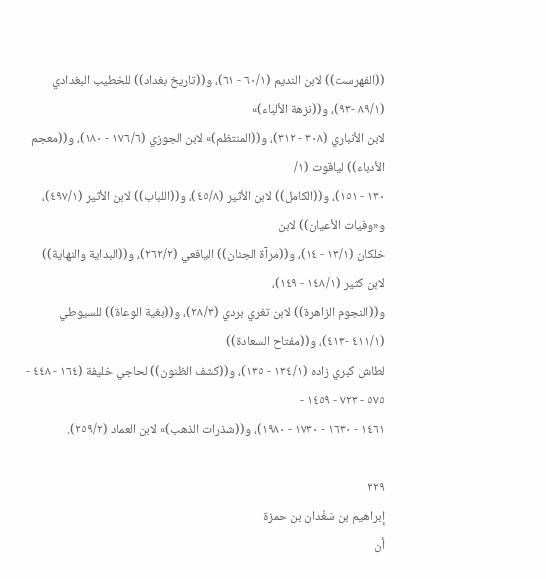((الفهرست)) لابن النديم (٦٠/١ - ٦١)، و((تاريخ بغداد)) للخطيب البغدادي (٨٩/١ -٩٣)، و((نزهة الألباء)»
لابن الأنباري (٣٠٨ - ٣١٢)، و((المنتظم)» لابن الجوزي (١٧٦/٦ - ١٨٠)، و((معجم الأدباء)) لياقوت (١/
١٣٠ - ١٥١)، و((الكامل)) لابن الأثير (٤٥/٨)، و((اللباب)) لابن الأثير (٤٩٧/١)، و«وفيات الأعيان)) لابن
خلكان (١٣/١ - ١٤)، و((مرآة الجنان)) اليافعي (٢٦٢/٢)، و((البداية والنهاية)) لابن كثير (١٤٨/١ - ١٤٩)،
و((النجوم الزاهرة)) لابن تغري بردي (٢٨/٣)، و((بغية الوعاة)) للسيوطي (٤١١/١ -٤١٣)، و((مفتاح السعادة))
لطاش كبري زاده (١٣٤/١ - ١٣٥)، و((كشف الظنون)) لحاجي خليفة (١٦٤ - ٤٤٨ - ٥٧٥ - ٧٢٣ - ١٤٥٩ -
١٤٦١ - ١٦٣٠ - ١٧٣٠ - ١٩٨٠)، و((شذرات الذهب)» لابن العماد (٢٥٩/٢).

٢٢٩
إبراهيم بن سَغْدان بن حمزة
أن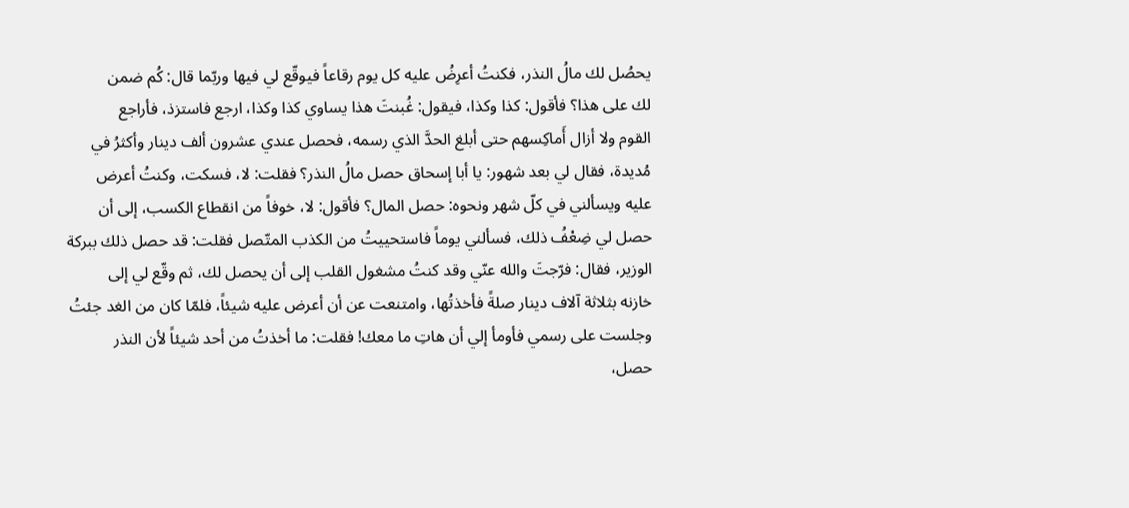يحصُل لك مالُ النذر، فكنتُ أعرِضُ عليه كل يوم رقاعاً فيوقّع لي فيها وربّما قال: كُم ضمن
لك على هذا؟ فأقول: كذا وكذا، فيقول: غُبنتَ هذا يساوي كذا وكذا، ارجع فاستزذ، فأراجع
القوم ولا أزال أَماكِسهم حتى أبلغ الحدَّ الذي رسمه، فحصل عندي عشرون ألف دينار وأكثرُ في
مُديدة، فقال لي بعد شهور: يا أبا إسحاق حصل مالُ النذر؟ فقلت: لا، فسكت، وكنتُ أعرض
عليه ويسألني في كلّ شهر ونحوه: حصل المال؟ فأقول: لا، خوفاً من انقطاع الكسب، إلى أن
حصل لي ضِعْفُ ذلك، فسألني يوماً فاستحييتُ من الكذب المتّصل فقلت: قد حصل ذلك ببركة
الوزير، فقال: فرّجتَ والله عنّي وقد كنتُ مشغول القلب إلى أن يحصل لك، ثم وقّع لي إلى
خازنه بثلاثة آلاف دينار صلةً فأخذتُها، وامتنعت عن أن أعرض عليه شيئاً، فلمّا كان من الغد جئتُ
وجلست على رسمي فأومأ إلي أن هاتِ ما معك! فقلت: ما أخذتُ من أحد شيئاً لأن النذر
حصل،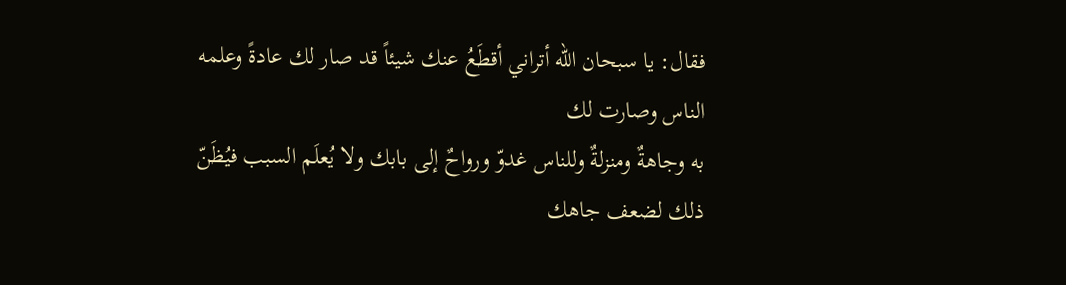فقال: يا سبحان الله أتراني أقطَعُ عنك شيئاً قد صار لك عادةً وعلمه الناس وصارت لك
به وجاهةٌ ومنزلةٌ وللناس غدوّ ورواحٌ إلى بابك ولا يُعلَم السبب فيُظَنّ ذلك لضعف جاهك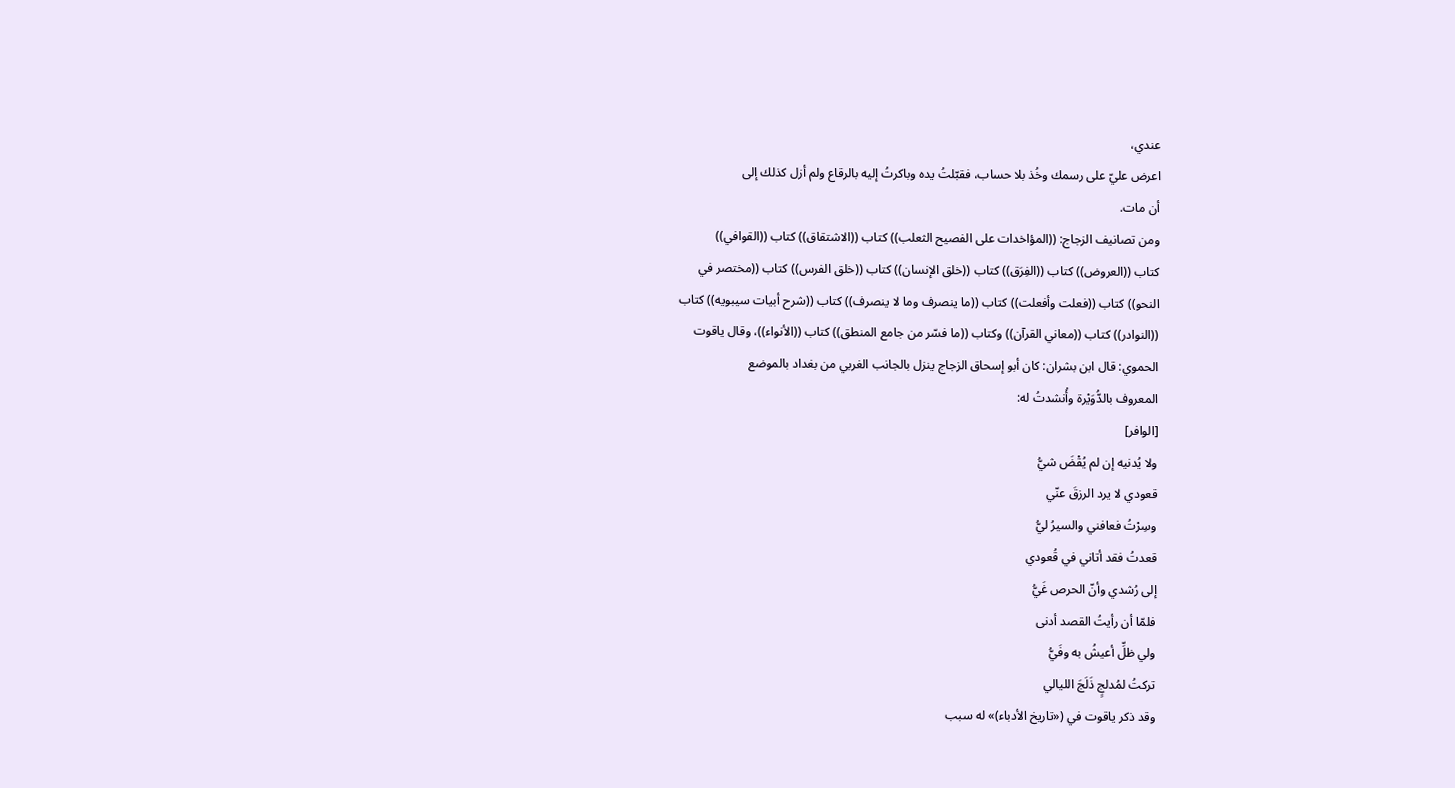عندي،
اعرض عليّ على رسمك وخُذ بلا حساب، فقبّلتُ يده وباكرتُ إليه بالرقاع ولم أزل كذلك إلى
أن مات.
ومن تصانيف الزجاج: ((المؤاخدات على الفصيح الثعلب)) كتاب ((الاشتقاق)) كتاب ((القوافي))
كتاب ((العروض)) كتاب ((الفِرَق)) كتاب ((خلق الإنسان)) كتاب ((خلق الفرس)) كتاب ((مختصر في
النحو)) كتاب ((فعلت وأفعلت)) كتاب ((ما ينصرف وما لا ينصرف)) كتاب ((شرح أبيات سيبويه)) كتاب
((النوادر)) كتاب ((معاني القرآن)) وكتاب ((ما فسّر من جامع المنطق)) كتاب ((الأنواء))، وقال ياقوت
الحموي: قال ابن بشران: كان أبو إسحاق الزجاج ينزل بالجانب الغربي من بغداد بالموضع
المعروف بالدُّوَيْرة وأُنشدتُ له:
[الوافر]
ولا يُدنيه إن لم يُقْضَ شيُّ
قعودي لا يرد الرزقَ عنّي
وسِرْتُ فعافني والسيرُ ليُّ
قعدتُ فقد أتاني في قُعودي
إلى رُشدي وأنّ الحرص غَيُّ
فلمّا أن رأيتُ القصد أدنى
ولي ظلِّ أعيشُ به وفَيُّ
تركتُ لمُدلجٍ ذَلَجَ الليالي
وقد ذكر ياقوت في («تاريخ الأدباء)» له سبب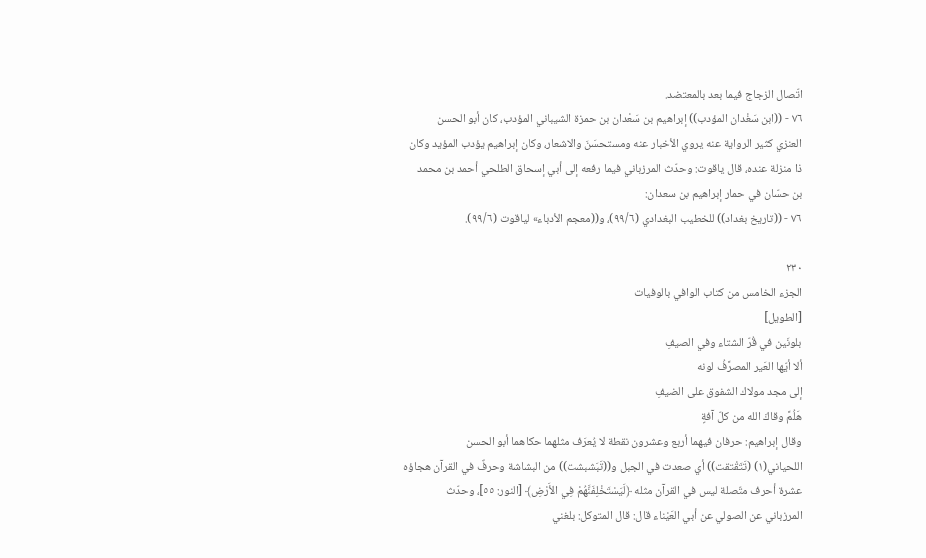اتّصال الزجاج فيما بعد بالمعتضد.
٧٦ - ((ابن سَغْدان المؤدب)) إبراهيم بن سَعْدان بن حمزة الشيباني المؤدب، كان أبو الحسن
العنزي كثير الرواية عنه يروي الأخبار عنه ومستحسَنَ والاشعار، وكان إبراهيم يؤدب المؤيد وكان
ذا منزلة عنده، قال ياقوت: وحدّث المرزباني فيما رفعه إلى أبي إسحاق الطلحي أحمد بن محمد
بن حسّان في حمار إبراهيم بن سعدان:
٧٦ - ((تاريخ بغداد)) للخطيب البغدادي (٩٩/٦)، و((معجم الأدباء» لياقوت (٩٩/٦).

٢٣٠
الجزء الخامس من كتاب الوافي بالوفيات
[الطويل]
بلونَين في قُرّ الشتاء وفي الصيفِ
ألا أيّها العَير المصرَّفُ لونه
إلى مجد مولاك الشفوق على الضيفِ
هَلُمَّ وقاكَ الله من كلّ آفةٍ
وقال إبراهيم: حرفان فيهما أربع وعشرون نقطة لا يُعرَف مثلهما حكاهما أبو الحسن
اللحياني(١) (تَتَقْتقت)) أي صعدت في الجبل و((تَبَشبشت)) من البشاشة وحرفٌ في القرآن هجاؤه
عشرة أحرف متّصلة ليس في القرآن مثله ﴿لَيَسْتَخْلِفَنَّهُمْ فِي الأَرْضِ﴾ [النور: ٥٥]، وحدّث
المرزباني عن الصولي عن أبي العَيْناء قال: قال المتوكل: بلغني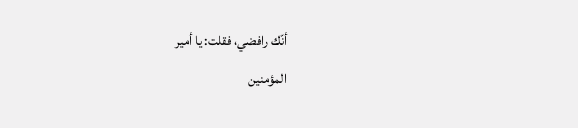أنّك رافضي، فقلت: يا أمير
المؤمنين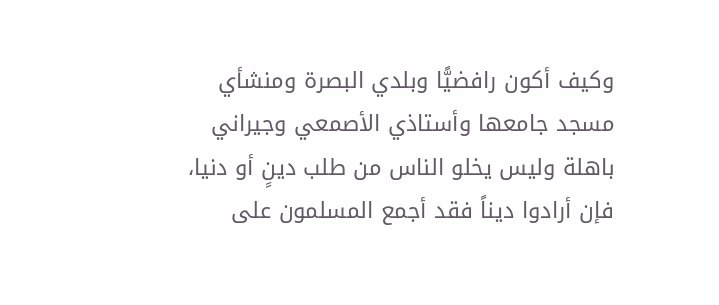وكيف أكون رافضيًّا وبلدي البصرة ومنشأي مسجد جامعها وأستاذي الأصمعي وجيراني
باهلة وليس يخلو الناس من طلب دينٍ أو دنيا، فإن أرادوا ديناً فقد أجمع المسلمون على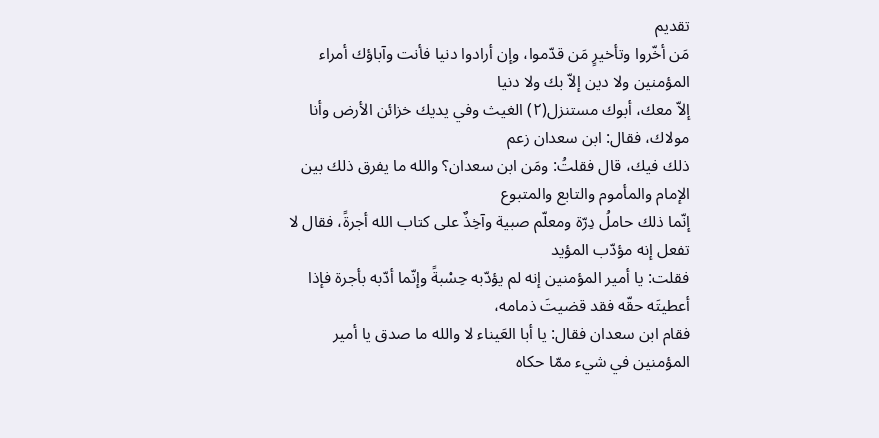تقديم
مَن أخّروا وتأخيرٍ مَن قدّموا، وإن أرادوا دنيا فأنت وآباؤك أمراء المؤمنين ولا دين إلاّ بك ولا دنيا
إلاّ معك، أبوك مستنزل(٢) الغيث وفي يديك خزائن الأرض وأنا مولاك، فقال: ابن سعدان زعم
ذلك فيك، قال فقلتُ: ومَن ابن سعدان؟ والله ما يفرق ذلك بين الإمام والمأموم والتابع والمتبوع
إنّما ذلك حاملُ دِرّة ومعلّم صبية وآخِذٌ على كتاب الله أجرةً، فقال لا تفعل إنه مؤدّب المؤيد
فقلت: يا أمير المؤمنين إنه لم يؤدّبه حِسْبةً وإنّما أدّبه بأجرة فإذا أعطيتَه حقّه فقد قضيتَ ذمامه،
فقام ابن سعدان فقال: يا أبا العَيناء لا والله ما صدق يا أمير المؤمنين في شيء ممّا حكاه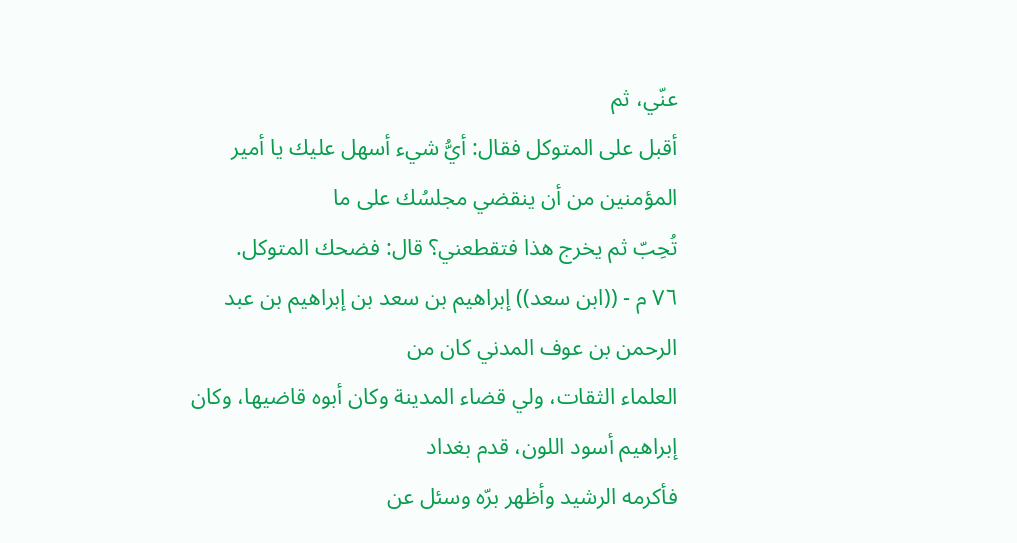عنّي، ثم
أقبل على المتوكل فقال: أيُّ شيء أسهل عليك يا أمير المؤمنين من أن ينقضي مجلسُك على ما
تُحِبّ ثم يخرج هذا فتقطعني؟ قال: فضحك المتوكل.
٧٦ م - ((ابن سعد)) إبراهيم بن سعد بن إبراهيم بن عبد الرحمن بن عوف المدني كان من
العلماء الثقات، ولي قضاء المدينة وكان أبوه قاضيها، وكان إبراهيم أسود اللون، قدم بغداد
فأكرمه الرشيد وأظهر برّه وسئل عن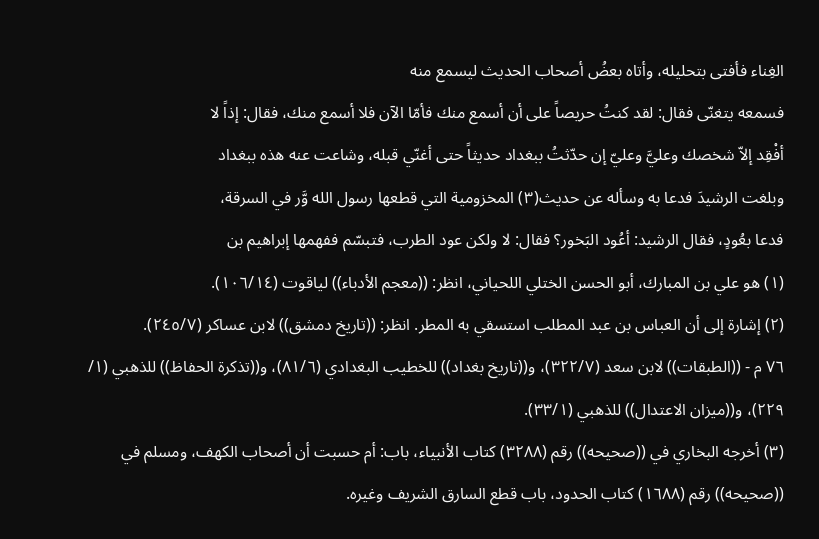الغِناء فأفتى بتحليله، وأتاه بعضُ أصحاب الحديث ليسمع منه
فسمعه يتغنّى فقال: لقد كنتُ حريصاً على أن أسمع منك فأمّا الآن فلا أسمع منك، فقال: إذاً لا
أفْقِد إلاّ شخصك وعليَّ وعليّ إن حدّثتُ ببغداد حديثاً حتى أغنّي قبله، وشاعت عنه هذه ببغداد
وبلغت الرشيدَ فدعا به وسأله عن حديث(٣) المخزومية التي قطعها رسول الله وَّر في السرقة،
فدعا بعُودٍ، فقال الرشيد: أعُود البَخور؟ فقال: لا ولكن عود الطرب، فتبسّم ففهمها إبراهيم بن
(١) هو علي بن المبارك، أبو الحسن الختلي اللحياني، انظر: ((معجم الأدباء)) لياقوت (١٠٦/١٤).
(٢) إشارة إلى أن العباس بن عبد المطلب استسقي به المطر. انظر: ((تاريخ دمشق)) لابن عساكر (٢٤٥/٧).
٧٦ م - ((الطبقات)) لابن سعد (٣٢٢/٧)، و((تاريخ بغداد)) للخطيب البغدادي (٨١/٦)، و((تذكرة الحفاظ)) للذهبي (١/
٢٢٩)، و((ميزان الاعتدال)) للذهبي (٣٣/١).
(٣) أخرجه البخاري في ((صحيحه)) رقم (٣٢٨٨) كتاب الأنبياء، باب: أم حسبت أن أصحاب الكهف، ومسلم في
((صحيحه)) رقم (١٦٨٨) كتاب الحدود، باب قطع السارق الشريف وغيره.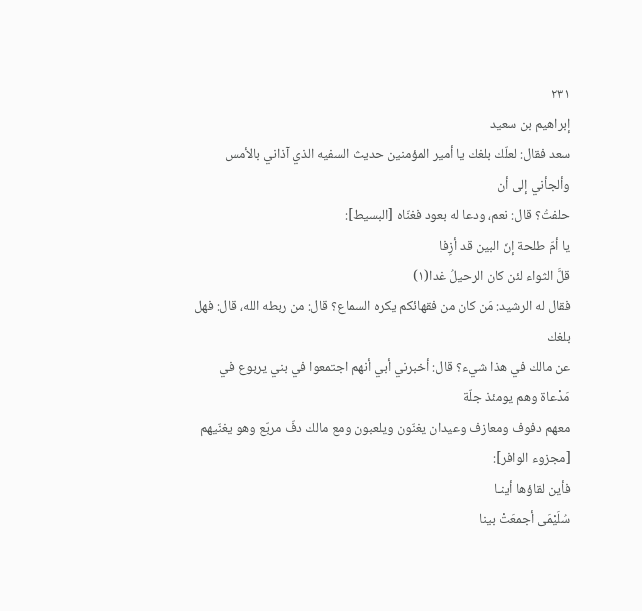٢٣١
إبراهيم بن سعيد
سعد فقال: لعلّك بلغك يا أمير المؤمنين حديث السفيه الذي آذاني بالأمس وألجأني إلى أن
حلفتُ؟ قال: نعم، ودعا له بعود فغنّاه [البسيط]:
يا أمّ طلحة إنّ البين قد أزِفا
قلَّ الثواء لئن كان الرحيلُ غدا(١)
فقال له الرشيد: مَن كان من فقهائكم يكره السماع؟ قال: من ربطه الله، قال: فهل بلغك
عن مالك في هذا شيء؟ قال: أخبرني أبي أنهم اجتمعوا في بني يربوع في مَدْعاة وهم يومئذ جلّة
معهم دفوف ومعازف وعيدان يغنّون ويلعبون ومع مالك دفّ مربّع وهو يغنّيهم [مجزوء الوافر]:
فأين لقاؤها أينـا
سُلَيْمَى أجمعَتْ بينا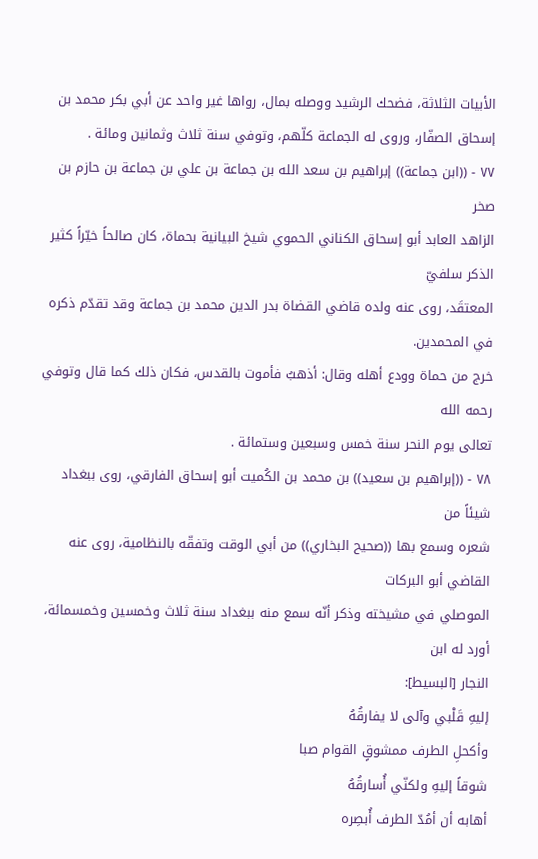الأبيات الثلاثة، فضحك الرشيد ووصله بمال، رواها غير واحد عن أبي بكر محمد بن
إسحاق الصفّار، وروى له الجماعة كلّهم، وتوفي سنة ثلاث وثمانين ومائة .
٧٧ - ((ابن جماعة)) إبراهيم بن سعد الله بن جماعة بن علي بن جماعة بن حازم بن صخر
الزاهد العابد أبو إسحاق الكناني الحموي شيخ البيانية بحماة، كان صالحاً خيّراً كثير الذكر سلفيّ
المعتقَد، روى عنه ولده قاضي القضاة بدر الدين محمد بن جماعة وقد تقدّم ذكره في المحمدين.
خرج من حماة وودع أهله وقال: أذهبُ فأموت بالقدس، فكان ذلك كما قال وتوفي رحمه الله
تعالى يوم النحر سنة خمس وسبعين وستمائة .
٧٨ - ((إبراهيم بن سعيد)) بن محمد بن الكُميت أبو إسحاق الفارقي، روى ببغداد شيئاً من
شعره وسمع بها ((صحيح البخاري)) من أبي الوقت وتفقّه بالنظامية، روى عنه القاضي أبو البركات
الموصلي في مشيخته وذكر أنّه سمع منه ببغداد سنة ثلاث وخمسين وخمسمائة، أورد له ابن
النجار [البسيط]:
إليهِ قَلْبي وآلى لا يفارقُهُ
وأكحلِ الطرف ممشوقٍ القوام صبا
شوقاً إليهِ ولكنّي أُسارقُهُ
أهابه أن أمُدّ الطرف أُبصِره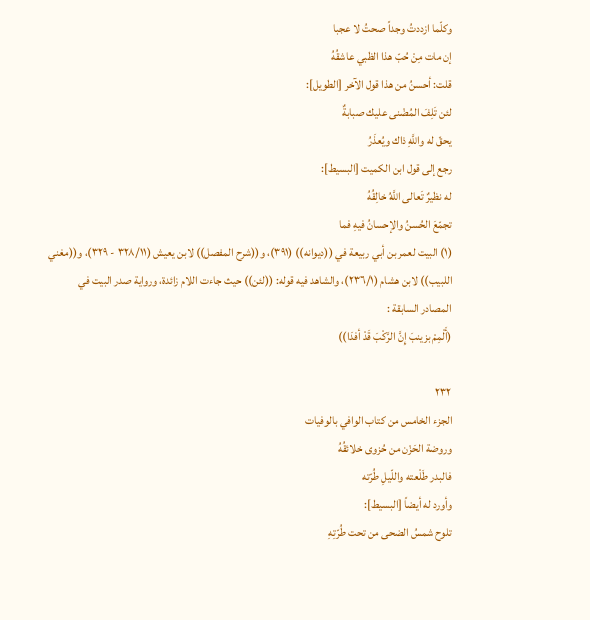وكلّما ازددتُ وجداً صحتُ لا عجبا
إن مات مِنْ حُبّ هذا الظبي عاشقُهُ
قلت: أحسنُ من هذا قول الآخر [الطويل]:
لئن تَلِفَ المُضْنى عليك صبابةٌ
يحقّ له واللَّهِ ذاك ويُعذَرُ
رجع إلى قول ابن الكميت [البسيط]:
له نظيرٌ تَعالى اللَّهُ خالِقُهُ
تجمّعَ الحُسنُ والإحسانُ فیهِ فما
(١) البيت لعمر بن أبي ربيعة في ((ديوانه)) (٣٩١)، و((شرح المفصل)) لابن يعيش (٣٢٨/١١ - ٣٢٩)، و((مغني
اللبيب)) لابن هشام (٢٣٦/١)، والشاهد فيه قوله: ((لئن)) حيث جاءت اللام زائدة، ورواية صدر البيت في
المصادر السابقة :
(أَلْمِمْ بزينبَ إِنَّ الرَّكْبَ قَدْ أفدَا))

٢٣٢
الجزء الخامس من كتاب الوافي بالوفيات
وروضة الحَزْن من حُزوى خلائقُهُ
فالبدر طَلْعته واللّيلِ طُرّته
وأورد له أيضاً [البسيط]:
تلوح شمسُ الضحى من تحت طُرّتِهِ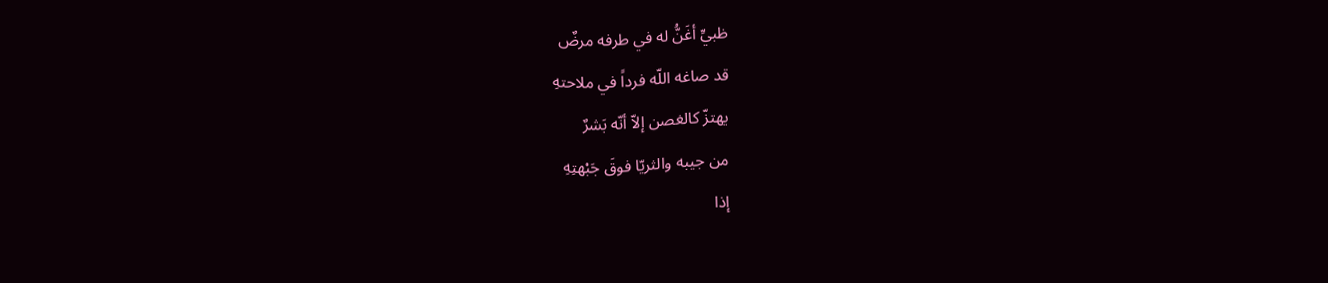ظبيِّ أغَنُّ له في طرفه مرضٌ
قد صاغه اللّه فرداً في ملاحتهِ
يهتزّ كالغصن إلاّ أنّه بَشرٌ
من جيبه والثريّا فوقَ جَبْهتِهِ
إذا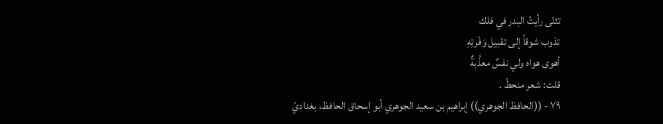تثنّى رأيتُ البدر في فلك
تذوب شوقاً إلى تقبيل وَفْرتِهِ
أهوى هواه ولي نفسٌ معذَّبةٌ
قلت: شعر منحطّ .
٧٩ - ((الحافظ الجوهري)) إبراهيم بن سعيد الجوهري أبو إسحاق الحافظ، بغداديّ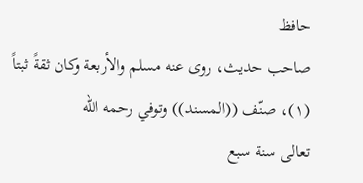حافظ
صاحب حديث، روى عنه مسلم والأربعة وكان ثقةً ثبتاً (١)، صنّف ((المسند)) وتوفي رحمه الله
تعالى سنة سبع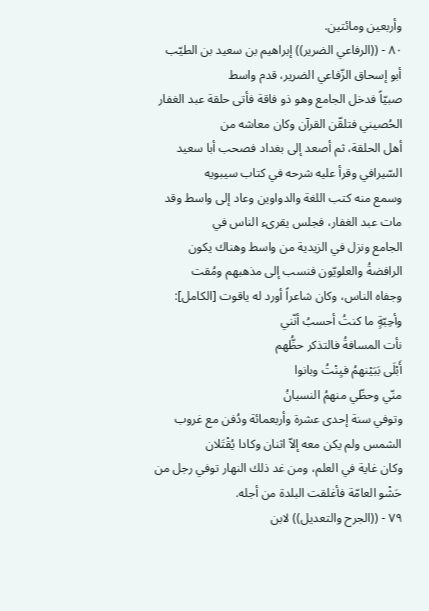وأربعين ومائتين.
٨٠ - ((الرفاعي الضرير)) إبراهيم بن سعيد بن الطيّب أبو إسحاق الزّفاعي الضرير، قدم واسط
صبيّاً فدخل الجامع وهو ذو فاقة فأتى حلقة عبد الغفار الحُصيني فتلقّن القرآن وكان معاشه من
أهل الحلقة، ثم أصعد إلى بغداد فصحب أبا سعيد السّيرافي وقرأ عليه شرحه في كتاب سيبويه
وسمع منه كتب اللغة والدواوين وعاد إلى واسط وقد مات عبد الغفار، فجلس يقرىء الناس في
الجامع ونزل في الزيدية من واسط وهناك يكون الرافضةُ والعلويّون فنسب إلى مذهبهم ومُقت
وجفاه الناس، وكان شاعراً أورد له ياقوت [الكامل]:
وأحِبّةٍ ما كنتُ أحسبُ أنّني
نأت المسافةُ فالتذكر حظُّهم
أَبْلَى بَبَيْنهمُ فيِنْتُ وبانوا
منّي وحظّي منهمُ النسيانُ
وتوفي سنة إحدى عشرة وأربعمائة ودُفن مع غروب الشمس ولم يكن معه إلاّ اثنان وكادا يُقْتَلان
وكان غاية في العلم، ومن غد ذلك النهار توفي رجل من حَشْو العامّة فأغلقت البلدة من أجله.
٧٩ - ((الجرح والتعديل)) لابن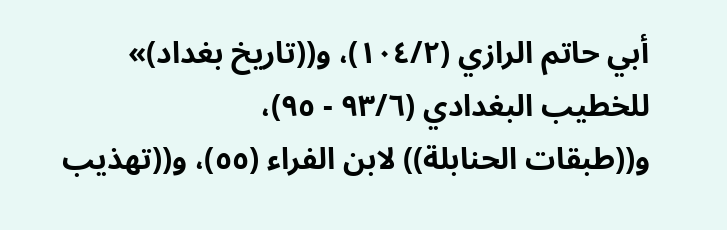أبي حاتم الرازي (١٠٤/٢)، و((تاريخ بغداد)» للخطيب البغدادي (٩٣/٦ - ٩٥)،
و((طبقات الحنابلة)) لابن الفراء (٥٥)، و((تهذيب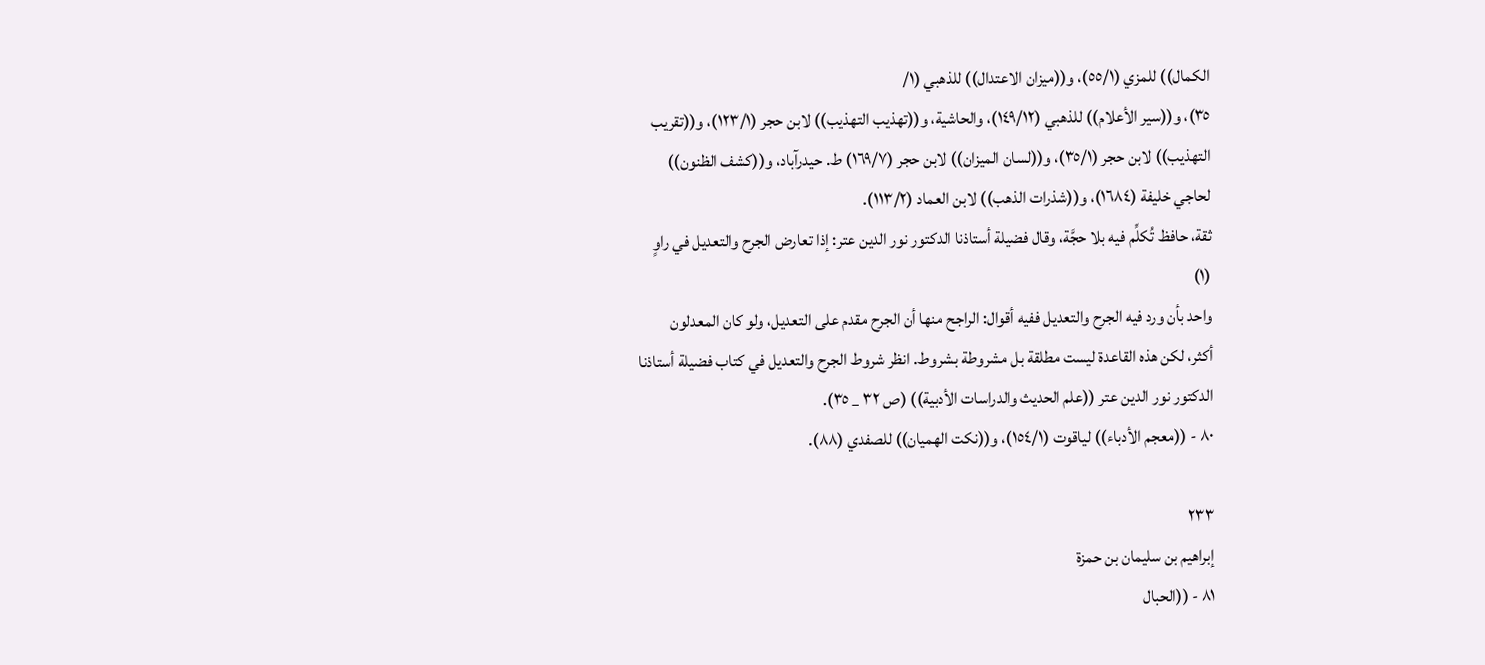الكمال)) للمزي (٥٥/١)، و((ميزان الاعتدال)) للذهبي (١/
٣٥)، و((سير الأعلام)) للذهبي (١٤٩/١٢)، والحاشية، و((تهذيب التهذيب)) لابن حجر (١٢٣/١)، و((تقريب
التهذيب)) لابن حجر (٣٥/١)، و((لسان الميزان)) لابن حجر (١٦٩/٧) ط. حيدرآباد، و((كشف الظنون))
لحاجي خليفة (١٦٨٤)، و((شذرات الذهب)) لابن العماد (١١٣/٢).
ثقة، حافظ تُكلِّم فيه بلا حجَّة، وقال فضيلة أستاذنا الدكتور نور الدين عتر: إذا تعارض الجرح والتعديل في راوٍ
(١)
واحد بأن ورد فيه الجرح والتعديل ففيه أقوال: الراجح منها أن الجرح مقدم على التعديل، ولو كان المعدلون
أكثر، لكن هذه القاعدة ليست مطلقة بل مشروطة بشروط. انظر شروط الجرح والتعديل في كتاب فضيلة أستاذنا
الدكتور نور الدين عتر ((علم الحديث والدراسات الأدبية)) (ص ٣٢ _ ٣٥).
٨٠ - ((معجم الأدباء)) لياقوت (١٥٤/١)، و((نكت الهميان)) للصفدي (٨٨).

٢٣٣
إبراهيم بن سليمان بن حمزة
٨١ - ((الحبال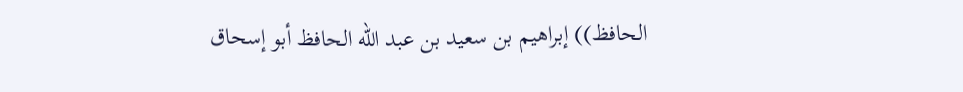الحافظ)) إبراهيم بن سعيد بن عبد الله الحافظ أبو إسحاق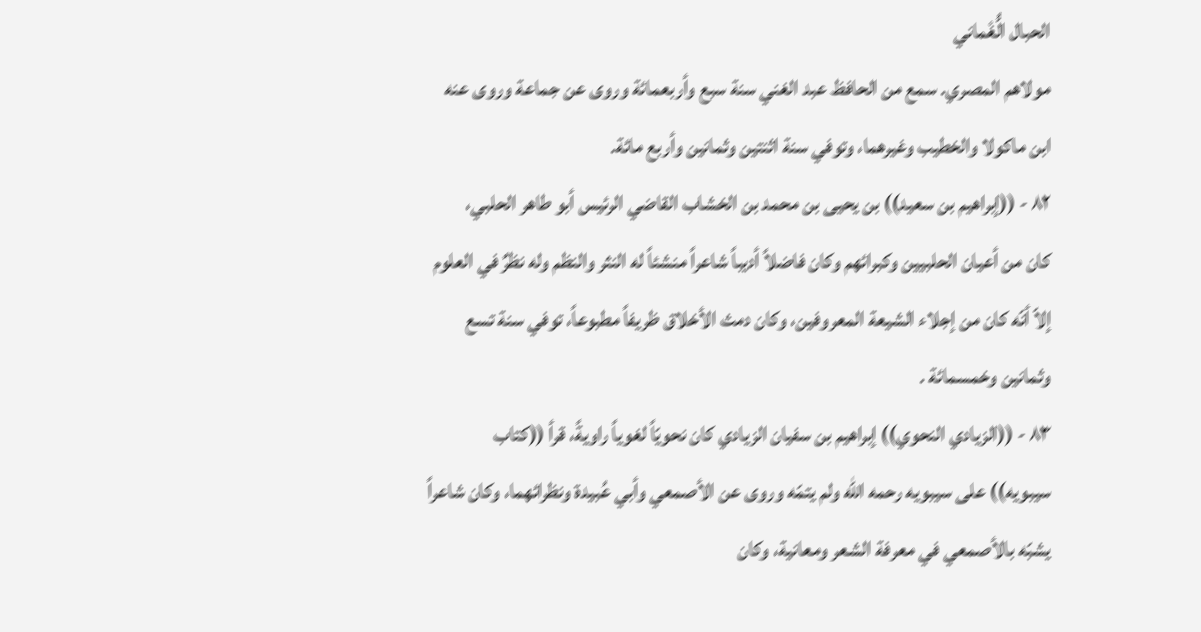الحبال الُّغْماني
مولاهم المصري. سمع من الحافظ عبد الغني سنة سبع وأربعمائة وروى عن جماعة وروى عنه
ابن ماكولا والخطيب وغيرهما، وتوفي سنة اثنتين وثمانين وأربع مائة.
٨٢ - ((إبراهيم بن سعيد)) بن يحيى بن محمد بن الخشاب القاضي الرئيس أبو طاهر الحلبي،
كان من أعيان الحلبيين وكبرائهم وكان فاضلاً أديباً شاعراً منشئاً له النثر والنظم وله نظرٌ في العلوم
إلاّ أنّه كان من إجلاء الشيعة المعروفين، وكان دمث الأخلاق ظريفاً مطبوعاً، توفي سنة تسع
وثمانين وخمسمائة .
٨٣ - ((الزيادي النحوي)) إبراهيم بن سفيان الزيادي كان نحويّاً لغوياً راويةً، قرأ ((كتاب
سيبويه)) على سيبويه رحمه الله ولم يتمّه وروى عن الأصمعي وأبي عُبيدة ونظرائهما، وكان شاعراً
يشبّه بالأصمعي في معرفة الشعر ومعانية، وكان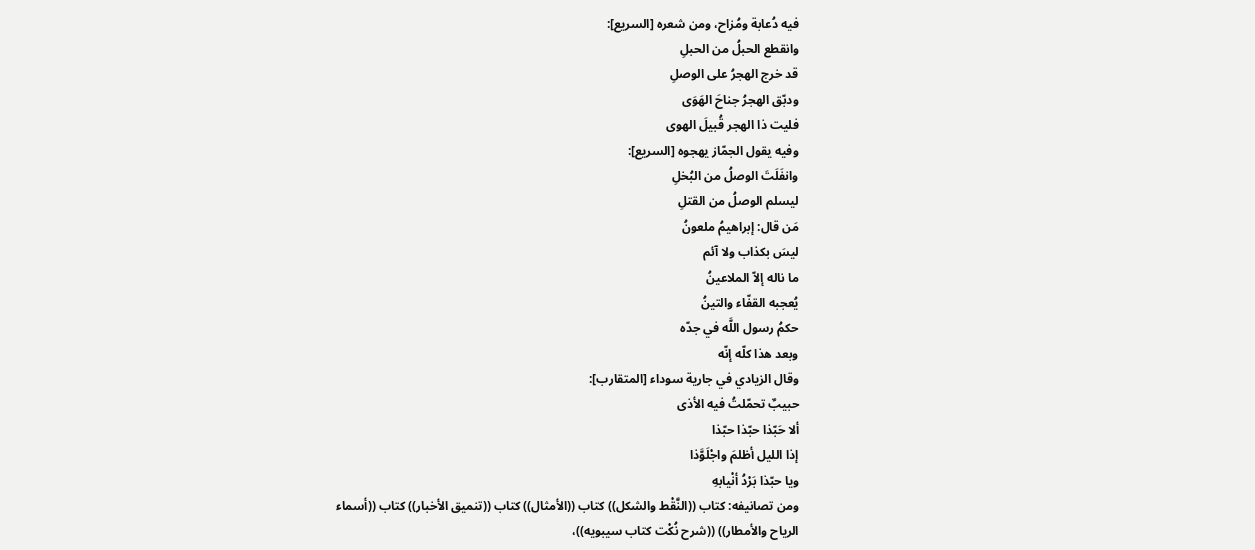فيه دُعابة ومُزاح، ومن شعره [السريع]:
وانقطع الحبلُ من الحبلِ
قد خرج الهجرُ على الوصلِ
ودبّق الهجرُ جناحَ الهَوَى
فليت ذا الهجر قُبيلَ الهوى
وفيه يقول الجمّاز يهجوه [السريع]:
وانفَلَتَ الوصلُ من البُخلِ
ليسلم الوصلُ من القتلِ
مَن قال: إبراهيمُ ملعونُ
ليسَ بكذاب ولا آئم
ما ناله إلاّ الملاعينُ
يُعجبه القفّاء والتينُ
حكمُ رسول اللَّه في جدّه
وبعد هذا كلّه إنّه
وقال الزيادي في جارية سوداء [المتقارب]:
حبيبٌ تحمّلتُ فيه الأذى
ألا حَبّذا حبّذا حبّذا
إذا الليل أظلمَ واجْلَوَّذا
ويا حبّذا بَرْدُ أنْيابهِ
ومن تصانيفه: كتاب ((النَّقْط والشكل)) كتاب ((الأمثال)) كتاب ((تنميق الأخبار)) كتاب ((أسماء
الرياح والأمطار)) ((شرح نُكْت كتاب سيبويه))،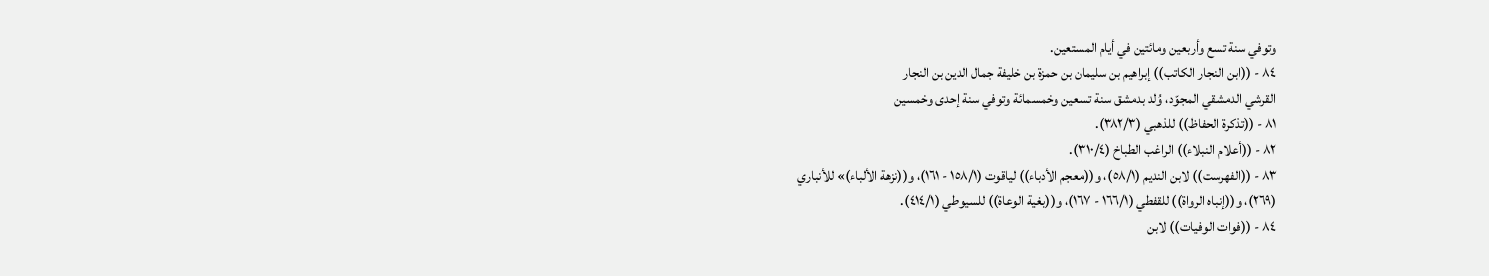وتوفي سنة تسع وأربعين ومائتين في أيام المستعين.
٨٤ - ((ابن النجار الكاتب)) إبراهيم بن سليمان بن حمزة بن خليفة جمال الدين بن النجار
القرشي الدمشقي المجوّد، وُلد بدمشق سنة تسعين وخمسمائة وتوفي سنة إحدى وخمسين
٨١ - ((تذكرة الحفاظ)) للذهبي (٣٨٢/٣).
٨٢ - ((أعلام النبلاء)) الراغب الطباخ (٣١٠/٤).
٨٣ - ((الفهرست)) لابن النديم (٥٨/١)، و((معجم الأدباء)) لياقوت (١٥٨/١ - ١٦١)، و((نزهة الألباء)» للأنباري
(٢٦٩)، و((إنباه الرواة)) للقفطي (١٦٦/١ - ١٦٧)، و((بغية الوعاة)) للسيوطي (٤١٤/١).
٨٤ - ((فوات الوفيات)) لابن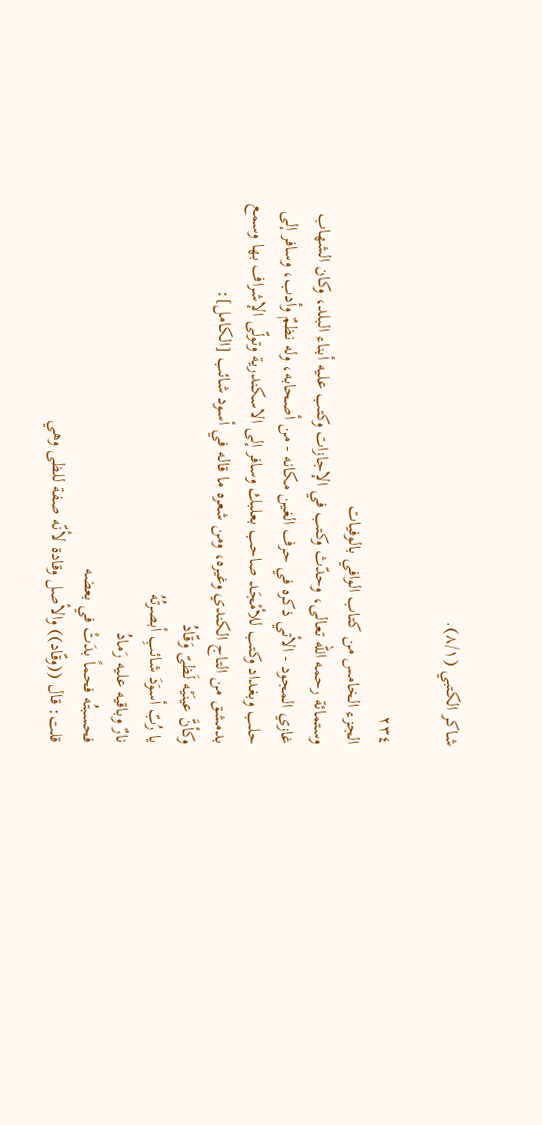شاكر الكتبي (٨/١).

٢٣٤
الجزء الخامس من كتاب الوافي بالوفيات
وستمائة رحمه الله تعالى، وحدّث وكتب في الإجازات وكتب عليه أبناء البلد، وكان الشهاب
غازي المجود - الأتي ذكره في حرف الغين مكانه - من أصحابه، وله نظمٌ وأدب، وسافر إلى
حلب وبغداد وكتب للأمْجَد صاحب بعلبك وسافر إلى الاسكندرية وتولّى الإشراف بها وسمع
بدمشق من التاج الكندي وغيره، ومن شعره ما قاله في أسود شائب [الكامل]:
وكأنَّ عينَيْه لَظىّ وَقّادُ
يا رُبّ أسوَدَ شائبِ أبصرتُهُ
نارٌ وباقيه عليه رَمادُ
فحسبتُه فحماً بدَتْ في بعضه
قلت: قال ((وقّاد)) والأصل وقادة لأنّه صفة للظى وهي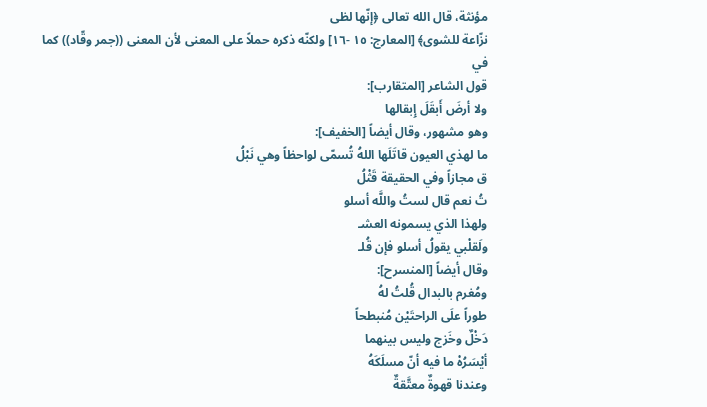مؤنثة، قال الله تعالى ﴿إنّها لظى
نزّاعة للشوى﴾ [المعارج: ١٥ -١٦] ولكنّه ذكره حملاً على المعنى لأن المعنى ((جمر وقّاد)) كما في
قول الشاعر [المتقارب]:
ولا أرضَ أَبقَلَ إِبقالها
وهو مشهور، وقال أيضاً [الخفيف]:
ما لهذي العيون قاتَلَها اللهُ تُسمّى لواحظاً وهي نَبْلُ
ق مجازاً وفي الحقيقة قَثْلُ
تُ نعم قال لستُ واللَّه أسلو
ولهذا الذي يسمونه العشـ
ولَقلْبي يقولُ أسلو فإن قُلـ
وقال أيضاً [المنسرح]:
ومُغرم بالبدال قُلتُ لهُ
طوراً علَى الراحتَيْن مُنبطحاً
دَخْلٌ وخَزج وليس بينهما
أيْسَرُهْ ما فيه أنّ مسلَكَهُ
وعندنا قهوةٌ معتَّقةٌ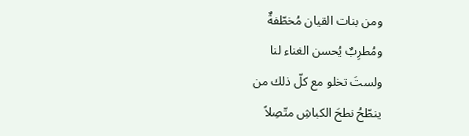ومن بنات القيان مُخطّفةٌ
ومُطرِبٌ يُحسن الغناء لنا
ولستَ تخلو مع كلّ ذلك من
ينطّحُ نطحَ الكباشِ متّصِلاً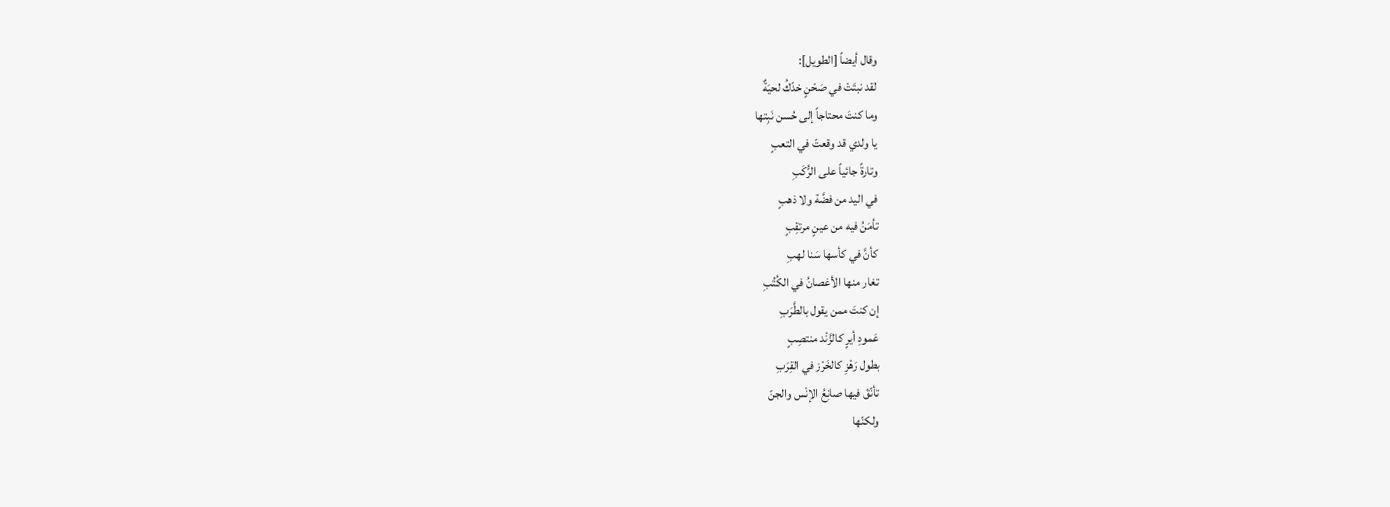وقال أيضاً [الطويل]:
لقد نبتَتْ في صَحْنٍ خدّكُ لحيَةٌ
وما كنتَ محتاجاً إلى حُسن نَبِتها
يا ولدي قد وقعتّ في التعبٍ
وتارةً جائياً على الرُّكَبِ
في اليد من فضَّة ولا ذهبٍ
تأمَنُ فيه من عينٍ مرتقِبٍ
كأنَّ في كأسها سَنا لهبِ
تغار منها الأغصانُ في الكُتُبِ
إن كنتَ ممن يقول بالطَّرَبِ
عَمودِ أيرٍ كالزَّنْد منتصِبٍ
بطول رَهْزِ كالخَرْز في القِرَبِ
تأنّقَ فيها صانِعُ الإنْس والجنّ
ولكنّها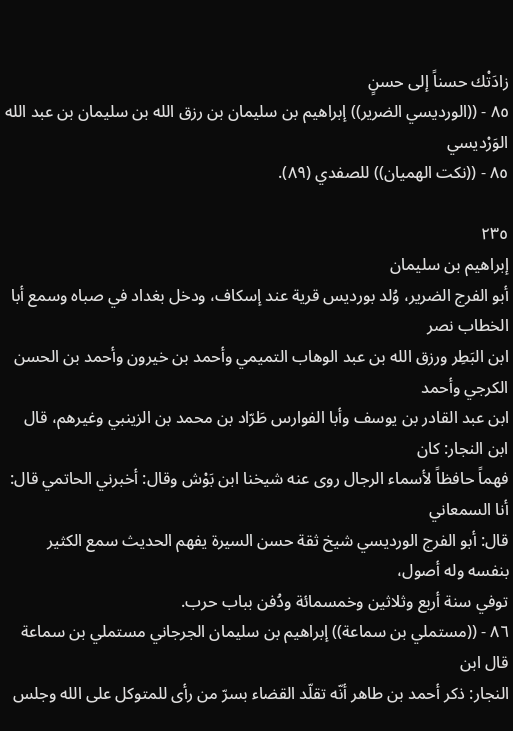زادَتْك حسناً إلى حسنٍ
٨٥ - ((الورديسي الضرير)) إبراهيم بن سليمان بن رزق الله بن سليمان بن عبد الله الوَرْديسي
٨٥ - ((نكت الهميان)) للصفدي (٨٩).

٢٣٥
إبراهيم بن سليمان
أبو الفرج الضرير، وُلد بورديس قرية عند إسكاف، ودخل بغداد في صباه وسمع أبا الخطاب نصر
ابن البَطِر ورزق الله بن عبد الوهاب التميمي وأحمد بن خيرون وأحمد بن الحسن الكرجي وأحمد
ابن عبد القادر بن يوسف وأبا الفوارس طَرّاد بن محمد بن الزينبي وغيرهم، قال ابن النجار: كان
فهماً حافظاً لأسماء الرجال روى عنه شيخنا ابن بَوْش وقال: أخبرني الحاتمي قال: أنا السمعاني
قال: أبو الفرج الورديسي شيخ ثقة حسن السيرة يفهم الحديث سمع الكثير بنفسه وله أصول،
توفي سنة أربع وثلاثين وخمسمائة ودُفن بباب حرب.
٨٦ - ((مستملي بن سماعة)) إبراهيم بن سليمان الجرجاني مستملي بن سماعة قال ابن
النجار: ذكر أحمد بن طاهر أنّه تقلّد القضاء بسرّ من رأى للمتوكل على الله وجلس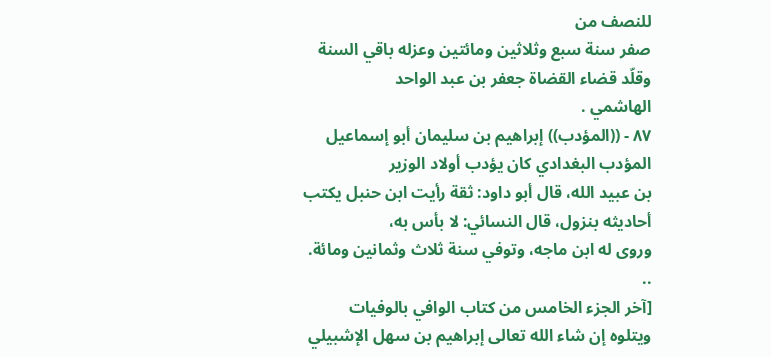للنصف من
صفر سنة سبع وثلاثين ومائتين وعزله باقي السنة وقلّد قضاء القضاة جعفر بن عبد الواحد
الهاشمي .
٨٧ - ((المؤدب)) إبراهيم بن سليمان أبو إسماعيل المؤدب البغدادي كان يؤدب أولاد الوزير
بن عبيد الله، قال أبو داود: ثقة رأيت ابن حنبل يكتب أحاديثه بنزول، قال النسائي: لا بأس به،
وروی له ابن ماجه، وتوفي سنة ثلاث وثمانين ومائة.
..
[آخر الجزء الخامس من كتاب الوافي بالوفيات
ويتلوه إن شاء الله تعالى إبراهيم بن سهل الإشبيلي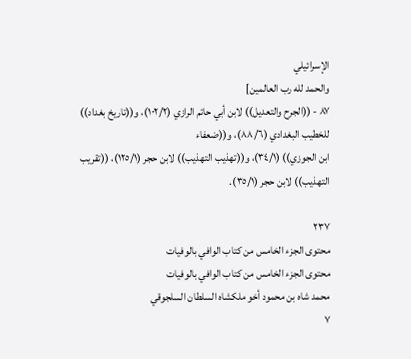الإسرائيلي
والحمد لله رب العالمين]
٨٧ - ((الجرح والتعديل)) لابن أبي حاتم الرازي (١٠٢/٢)، و((تاريخ بغداد)) للخطيب البغدادي (٨٨/٦)، و((ضعفاء
ابن الجوزي)) (٣٤/١)، و((تهذيب التهذيب)) لابن حجر (١٢٥/١)، ((تقريب التهذيب)) لابن حجر (٣٥/١).

٢٣٧
محتوى الجزء الخامس من كتاب الوافي بالوفيات
محتوى الجزء الخامس من كتاب الوافي بالوفيات
محمد شاه بن محمود أخو ملكشاه السلطان السلجوقي
٧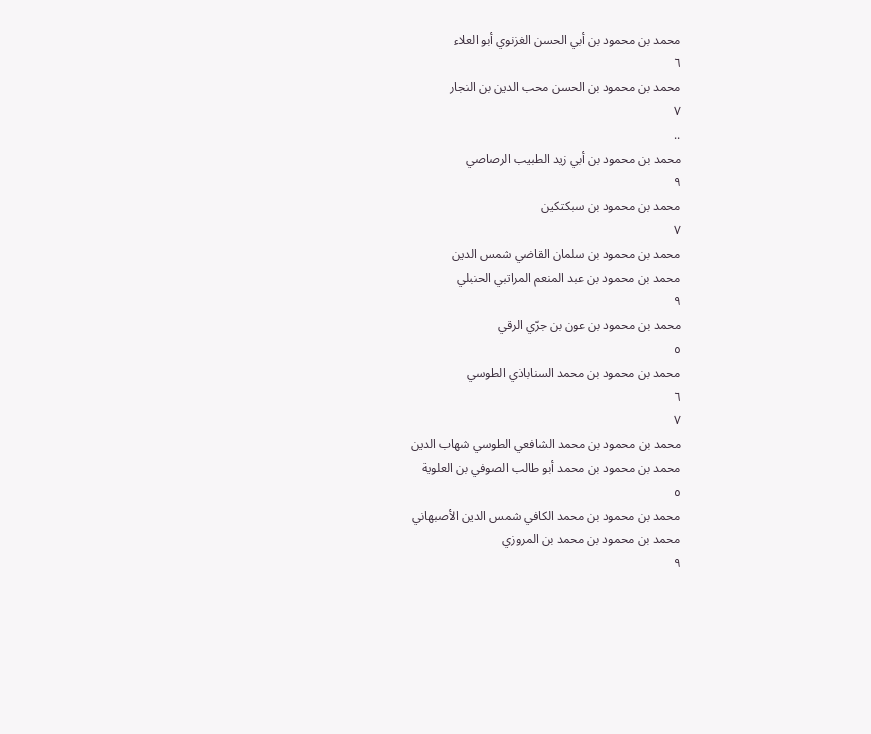محمد بن محمود بن أبي الحسن الغزنوي أبو العلاء
٦
محمد بن محمود بن الحسن محب الدين بن النجار
٧
..
محمد بن محمود بن أبي زيد الطبيب الرصاصي
٩
محمد بن محمود بن سبكتكين
٧
محمد بن محمود بن سلمان القاضي شمس الدين
محمد بن محمود بن عبد المنعم المراتبي الحنبلي
٩
محمد بن محمود بن عون بن جرّي الرقي
٥
محمد بن محمود بن محمد السناباذي الطوسي
٦
٧
محمد بن محمود بن محمد الشافعي الطوسي شهاب الدين
محمد بن محمود بن محمد أبو طالب الصوفي بن العلوية
٥
محمد بن محمود بن محمد الكافي شمس الدين الأصبهاني
محمد بن محمود بن محمد بن المروزي
٩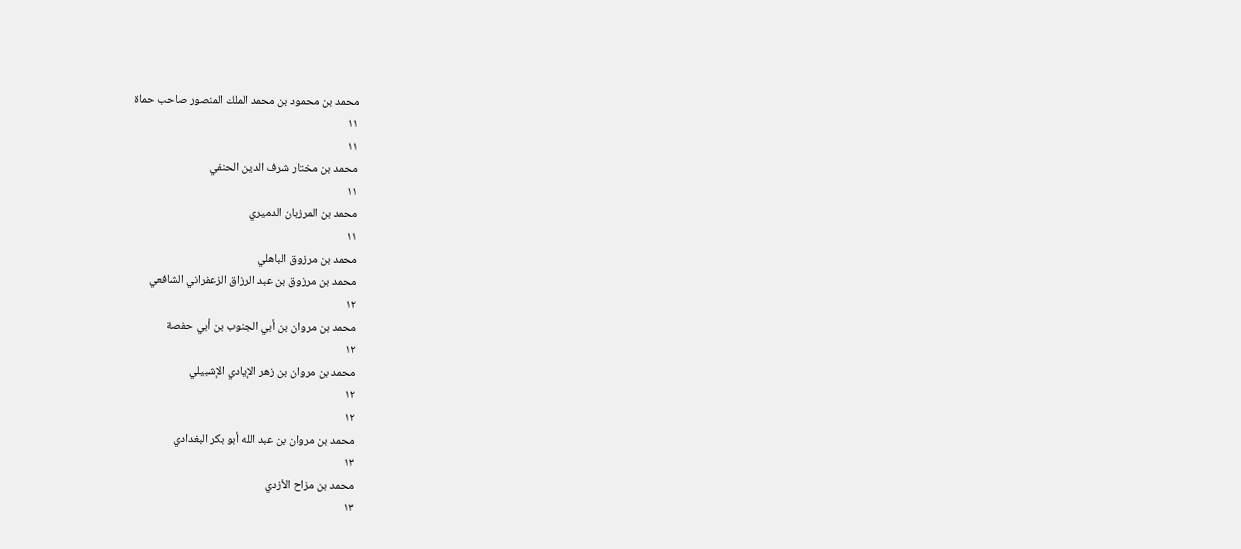محمد بن محمود بن محمد الملك المنصور صاحب حماة
١١
١١
محمد بن مختار شرف الدين الحنفي
١١
محمد بن المرزبان الدميري
١١
محمد بن مرزوق الباهلي
محمد بن مرزوق بن عبد الرزاق الزعفراني الشافعي
١٢
محمد بن مروان بن أبي الجنوب بن أبي حفصة
١٢
محمد بن مروان بن زهر الإيادي الإشبيلي
١٢
١٢
محمد بن مروان بن عبد الله أبو بكر البغدادي
١٣
محمد بن مزاح الأزدي
١٣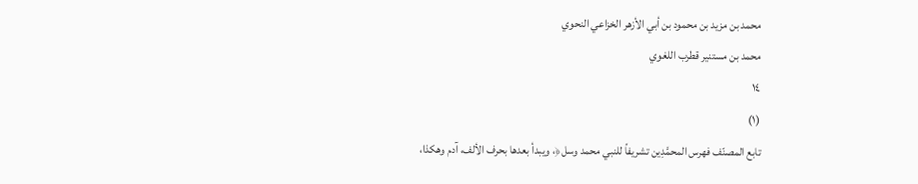محمد بن مزيد بن محمود بن أبي الأزهر الخزاعي النحوي
محمد بن مستنير قطرب اللغوي
١٤
(١)
تابع المصنّف فهرس المحمَّدِين تشريفاً للنبي محمد وسل﴿، ويبدأ بعدها بحرف الألف، آدم وهكذا،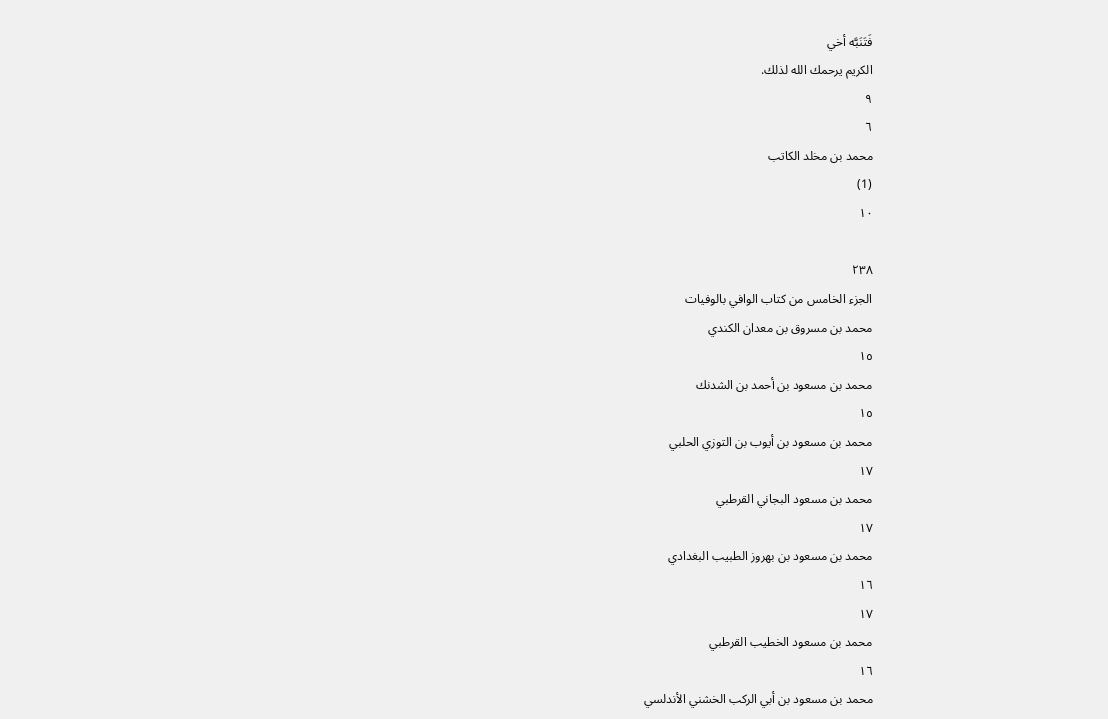فَتَنَبَّه أخي
الكريم يرحمك الله لذلك.
٩
٦
محمد بن مخلد الكاتب
(1)
١٠

٢٣٨
الجزء الخامس من كتاب الوافي بالوفيات
محمد بن مسروق بن معدان الكندي
١٥
محمد بن مسعود بن أحمد بن الشدنك
١٥
محمد بن مسعود بن أيوب بن التوزي الحلبي
١٧
محمد بن مسعود البجاني القرطبي
١٧
محمد بن مسعود بن بهروز الطبيب البغدادي
١٦
١٧
محمد بن مسعود الخطيب القرطبي
١٦
محمد بن مسعود بن أبي الركب الخشني الأندلسي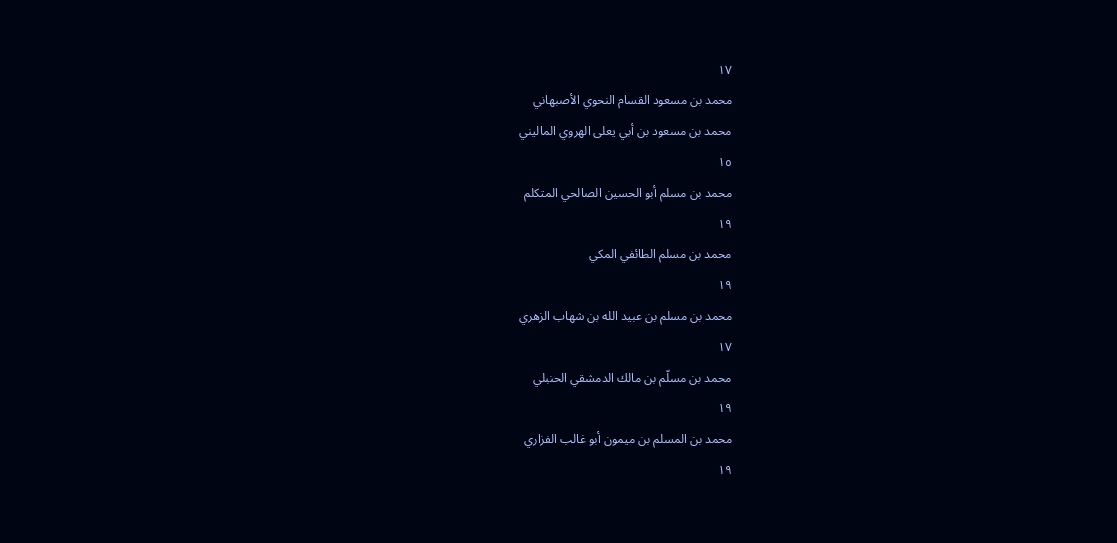١٧
محمد بن مسعود القسام النحوي الأصبهاني
محمد بن مسعود بن أبي يعلى الهروي الماليني
١٥
محمد بن مسلم أبو الحسين الصالحي المتكلم
١٩
محمد بن مسلم الطائفي المكي
١٩
محمد بن مسلم بن عبيد الله بن شهاب الزهري
١٧
محمد بن مسلّم بن مالك الدمشقي الحنبلي
١٩
محمد بن المسلم بن ميمون أبو غالب الفزاري
١٩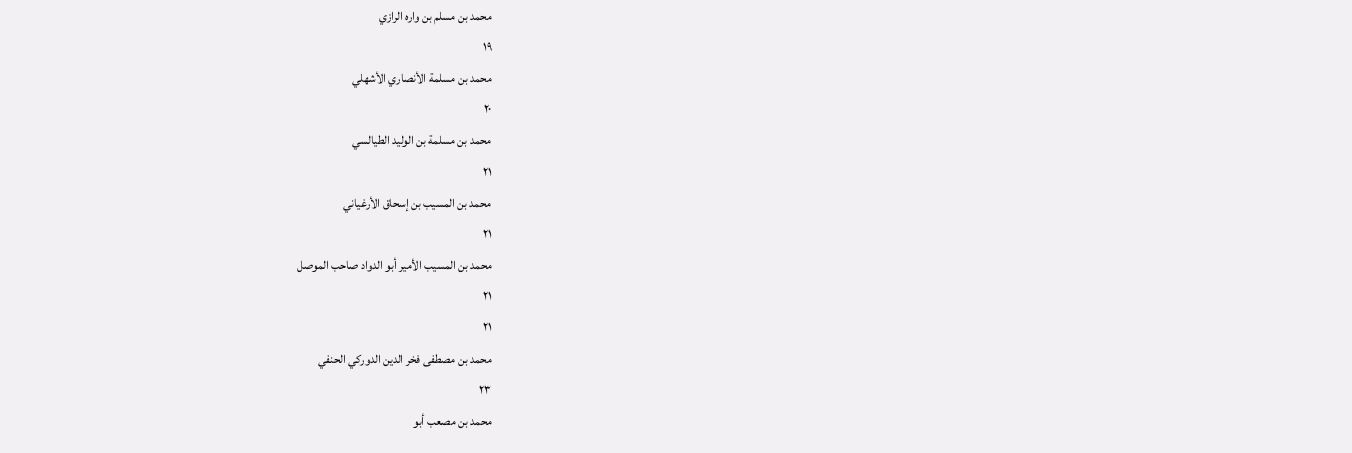محمد بن مسلم بن واره الرازي
١٩
محمد بن مسلمة الأنصاري الأشهلي
٢٠
محمد بن مسلمة بن الوليد الطيالسي
٢١
محمد بن المسيب بن إسحاق الأرغياني
٢١
محمد بن المسيب الأمير أبو الدواد صاحب الموصل
٢١
٢١
محمد بن مصطفى فخر الدين الدوركي الحنفي
٢٣
محمد بن مصعب أبو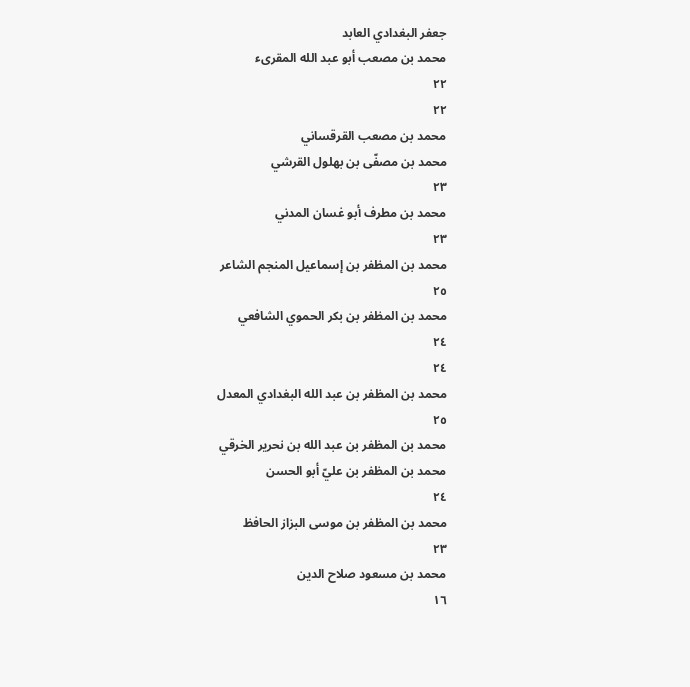جعفر البغدادي العابد
محمد بن مصعب أبو عبد الله المقرىء
٢٢
٢٢
محمد بن مصعب القرقساني
محمد بن مصفّى بن بهلول القرشي
٢٣
محمد بن مطرف أبو غسان المدني
٢٣
محمد بن المظفر بن إسماعيل المنجم الشاعر
٢٥
محمد بن المظفر بن بكر الحموي الشافعي
٢٤
٢٤
محمد بن المظفر بن عبد الله البغدادي المعدل
٢٥
محمد بن المظفر بن عبد الله بن نحرير الخرقي
محمد بن المظفر بن عليّ أبو الحسن
٢٤
محمد بن المظفر بن موسى البزاز الحافظ
٢٣
محمد بن مسعود صلاح الدين
١٦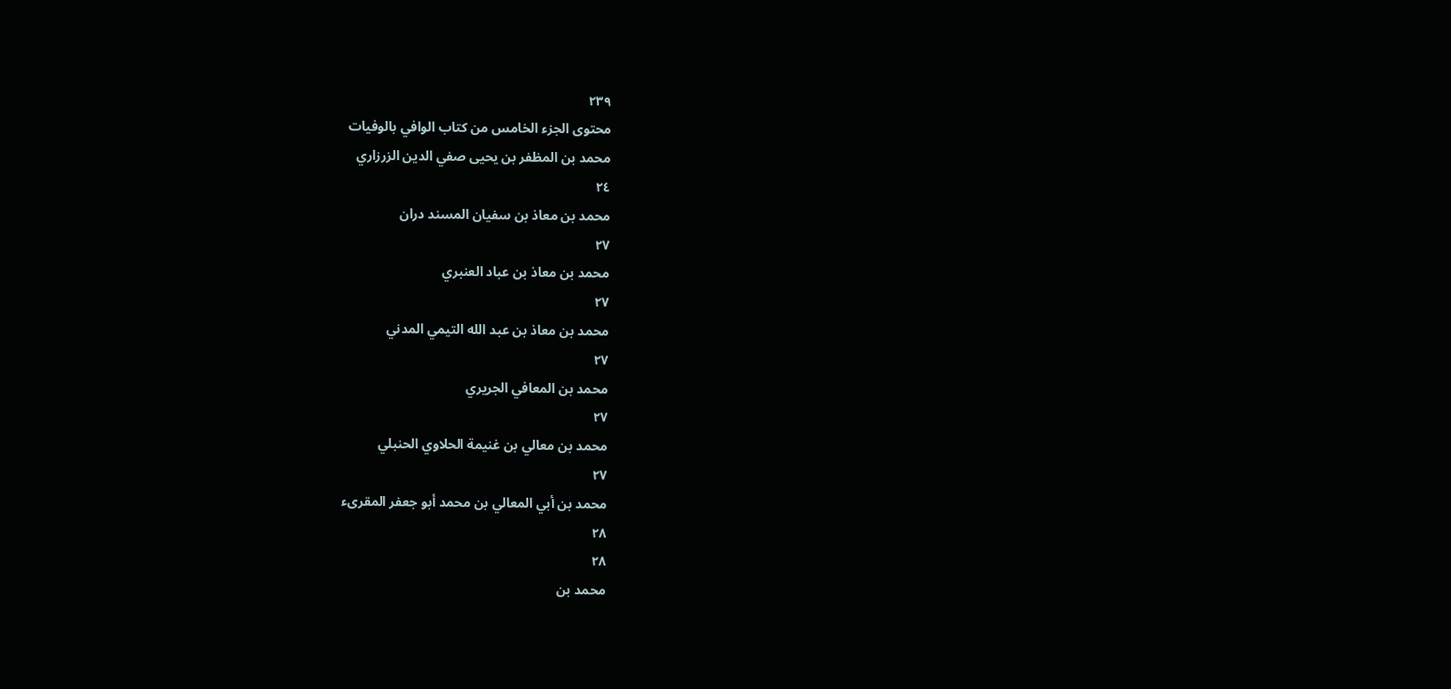٢٣٩
محتوى الجزء الخامس من كتاب الوافي بالوفيات
محمد بن المظفر بن يحيى صفي الدين الزرزاري
٢٤
محمد بن معاذ بن سفيان المسند دران
٢٧
محمد بن معاذ بن عباد العنبري
٢٧
محمد بن معاذ بن عبد الله التيمي المدني
٢٧
محمد بن المعافي الجريري
٢٧
محمد بن معالي بن غنيمة الحلاوي الحنبلي
٢٧
محمد بن أبي المعالي بن محمد أبو جعفر المقرىء
٢٨
٢٨
محمد بن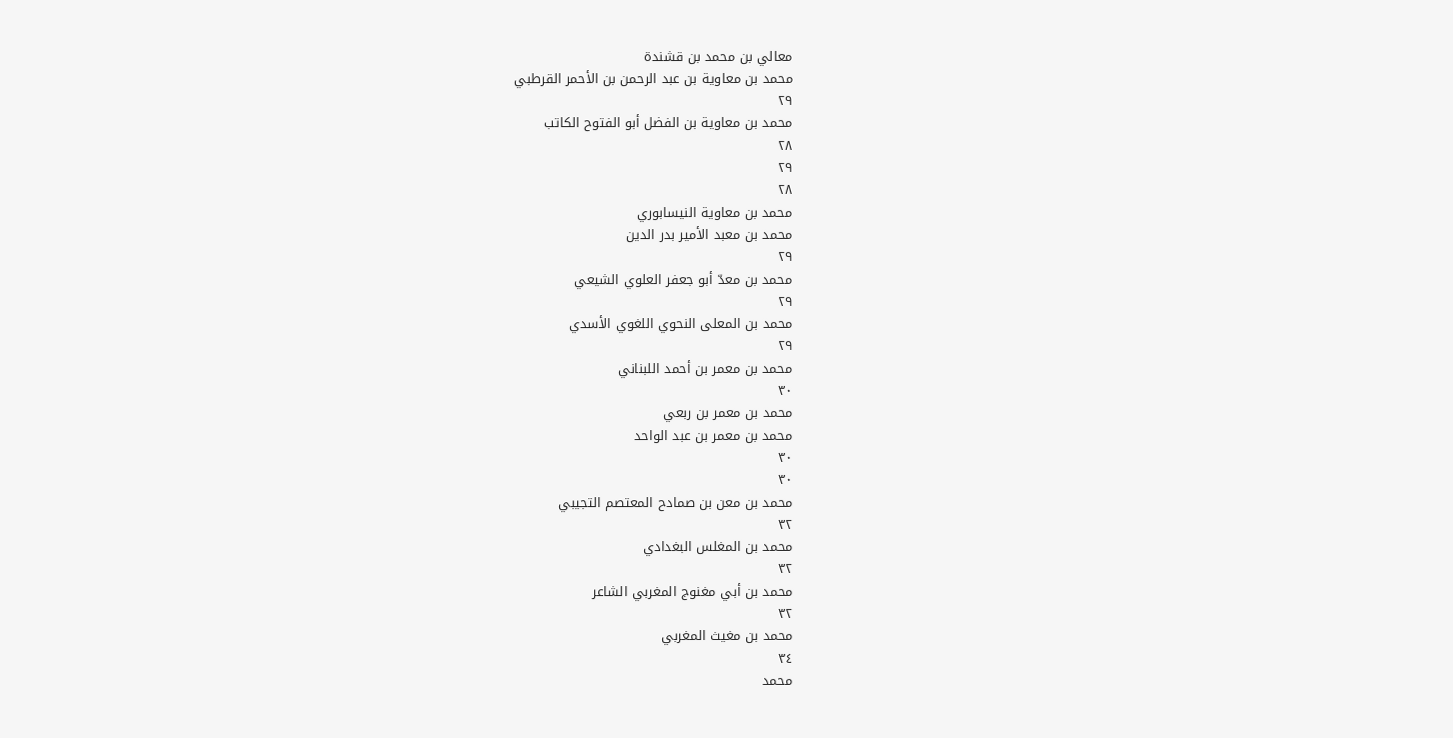معالي بن محمد بن قشندة
محمد بن معاوية بن عبد الرحمن بن الأحمر القرطبي
٢٩
محمد بن معاوية بن الفضل أبو الفتوح الكاتب
٢٨
٢٩
٢٨
محمد بن معاوية النيسابوري
محمد بن معبد الأمیر بدر الدين
٢٩
محمد بن معدّ أبو جعفر العلوي الشيعي
٢٩
محمد بن المعلى النحوي اللغوي الأسدي
٢٩
محمد بن معمر بن أحمد اللبناني
٣٠
محمد بن معمر بن ربعي
محمد بن معمر بن عبد الواحد
٣٠
٣٠
محمد بن معن بن صمادح المعتصم التجيبي
٣٢
محمد بن المغلس البغدادي
٣٢
محمد بن أبي مغنوج المغربي الشاعر
٣٢
محمد بن مغيث المغربي
٣٤
محمد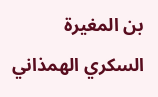بن المغيرة السكري الهمذاني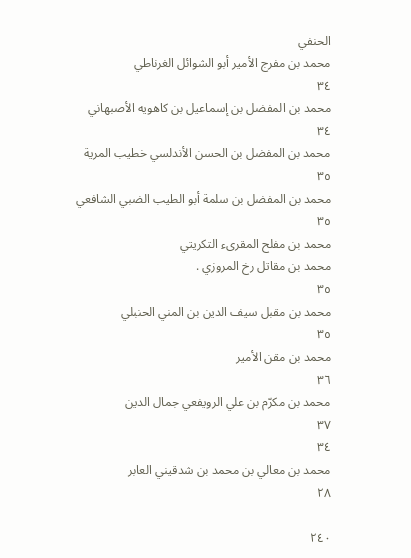الحنفي
محمد بن مفرج الأمير أبو الشوائل الغرناطي
٣٤
محمد بن المفضل بن إسماعيل بن كاهويه الأصبهاني
٣٤
محمد بن المفضل بن الحسن الأندلسي خطيب المرية
٣٥
محمد بن المفضل بن سلمة أبو الطيب الضبي الشافعي
٣٥
محمد بن مفلح المقرىء التكريتي
محمد بن مقاتل رخ المروزي .
٣٥
محمد بن مقبل سيف الدين بن المني الحنبلي
٣٥
محمد بن مقن الأمير
٣٦
محمد بن مكرّم بن علي الرويفعي جمال الدين
٣٧
٣٤
محمد بن معالي بن محمد بن شدقيني العابر
٢٨

٢٤٠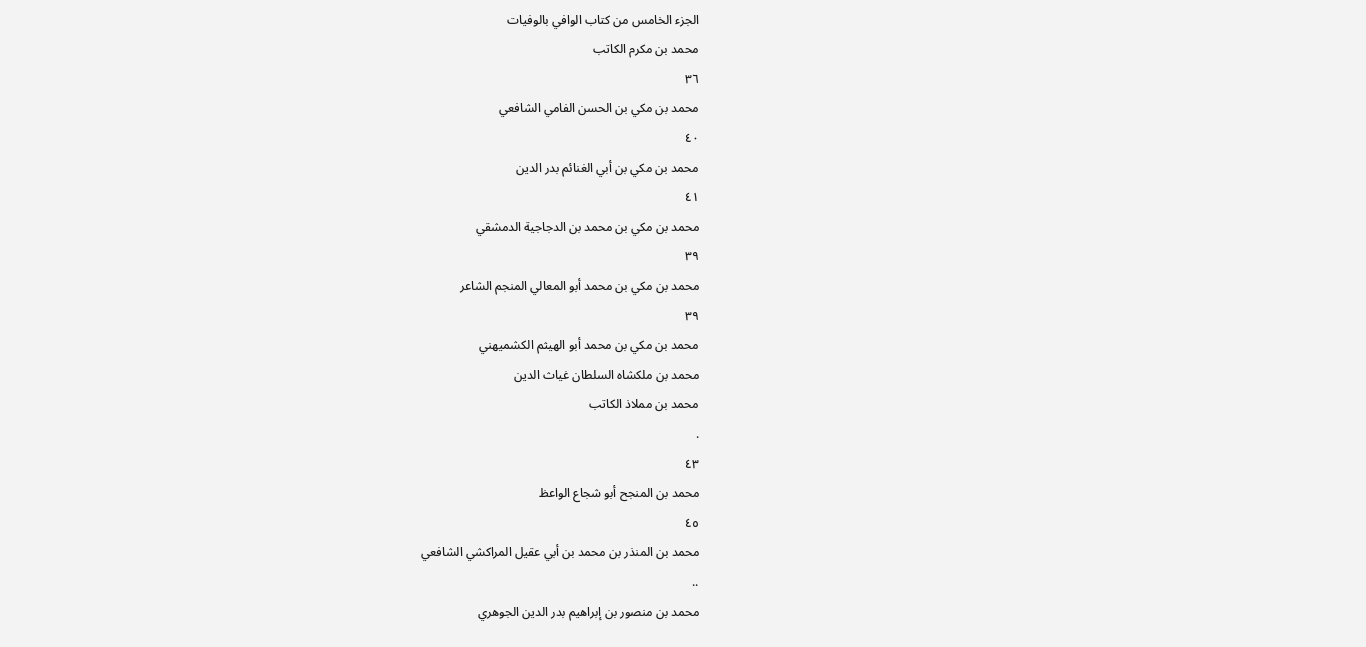الجزء الخامس من كتاب الوافي بالوفيات
محمد بن مكرم الكاتب
٣٦
محمد بن مكي بن الحسن الفامي الشافعي
٤٠
محمد بن مکي بن أبي الغنائم بدر الدين
٤١
محمد بن مكي بن محمد بن الدجاجية الدمشقي
٣٩
محمد بن مكي بن محمد أبو المعالي المنجم الشاعر
٣٩
محمد بن مكي بن محمد أبو الهيثم الكشميهني
محمد بن ملكشاه السلطان غياث الدين
محمد بن مملاذ الکاتب
.
٤٣
محمد بن المنجح أبو شجاع الواعظ
٤٥
محمد بن المنذر بن محمد بن أبي عقيل المراكشي الشافعي
..
محمد بن منصور بن إبراهيم بدر الدين الجوهري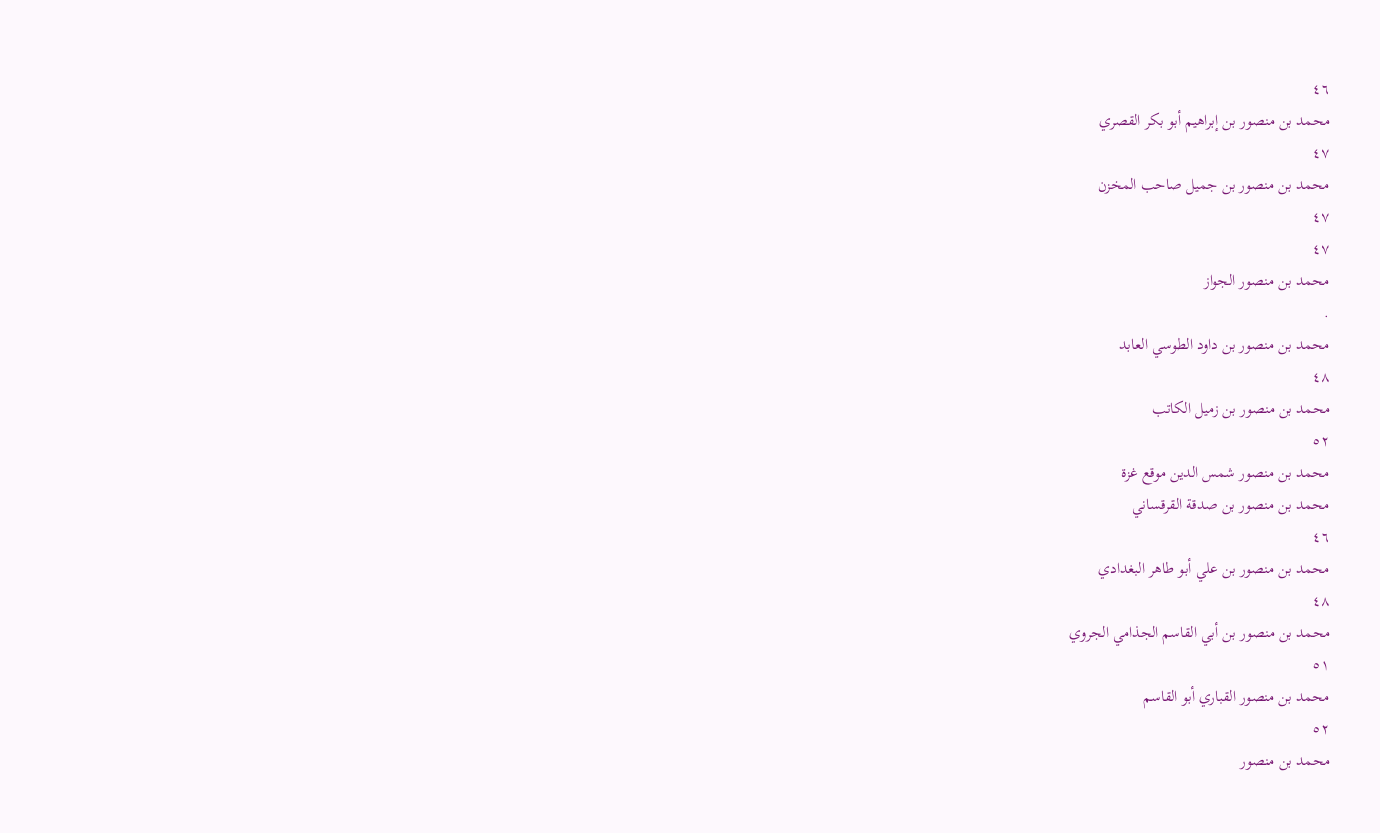٤٦
محمد بن منصور بن إبراهيم أبو بكر القصري
٤٧
محمد بن منصور بن جميل صاحب المخزن
٤٧
٤٧
محمد بن منصور الجواز
.
محمد بن منصور بن داود الطوسي العابد
٤٨
محمد بن منصور بن زميل الكاتب
٥٢
محمد بن منصور شمس الدين موقع غزة
محمد بن منصور بن صدقة القرقساني
٤٦
محمد بن منصور بن علي أبو طاهر البغدادي
٤٨
محمد بن منصور بن أبي القاسم الجذامي الجروي
٥١
محمد بن منصور القباري أبو القاسم
٥٢
محمد بن منصور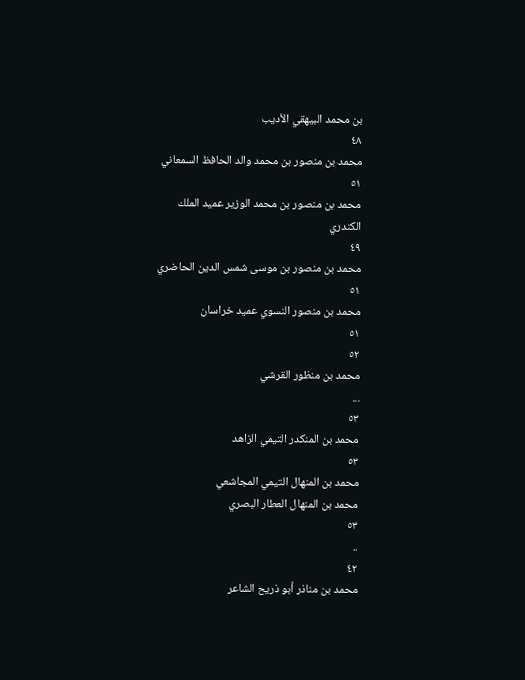بن محمد البيهقي الأديب
٤٨
محمد بن منصور بن محمد والد الحافظ السمعاني
٥١
محمد بن منصور بن محمد الوزير عميد الملك الكندري
٤٩
محمد بن منصور بن موسى شمس الدين الحاضري
٥١
محمد بن منصور النسوي عميد خراسان
٥١
٥٢
محمد بن منظور القرشي
...
٥٣
محمد بن المنكدر التيمي الزاهد
٥٣
محمد بن المنهال التيمي المجاشعي
محمد بن المنهال العطار البصري
٥٣
..
٤٢
محمد بن مناذر أبو ذريح الشاعر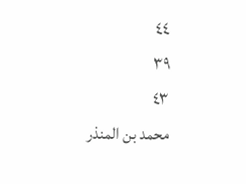٤٤
٣٩
٤٣
محمد بن المنذر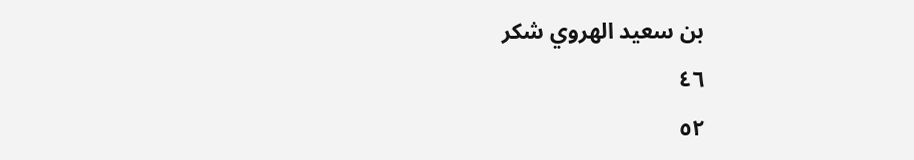بن سعيد الهروي شكر
٤٦
٥٢